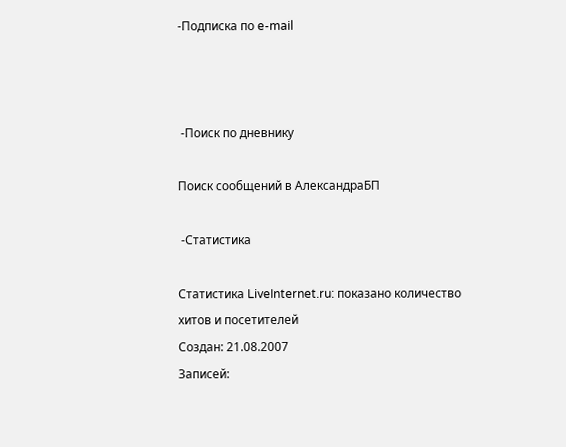-Подписка по e-mail



 -Поиск по дневнику

Поиск сообщений в АлександраБП

 -Статистика

Статистика LiveInternet.ru: показано количество хитов и посетителей
Создан: 21.08.2007
Записей: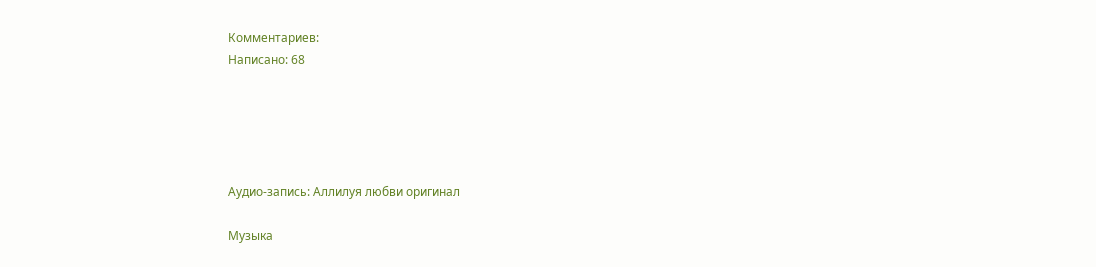Комментариев:
Написано: 68





Аудио-запись: Аллилуя любви оригинал

Музыка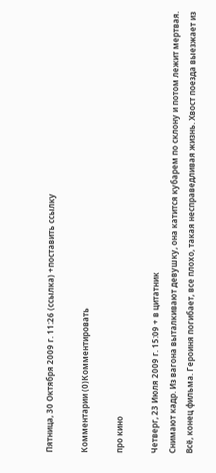Пятница, 30 Октября 2009 г. 11:26 (ссылка) +поставить ссылку

Комментарии (0)Комментировать

про кино

Четверг, 23 Июля 2009 г. 15:09 + в цитатник
Снимают кадр. Из вагона выталкивают девушку, она катится кубарем по склону и потом лежит мертвая. Всё, конец фильма. Героиня погибает, все плохо, такая несправедливая жизнь. Хвост поезда выезжает из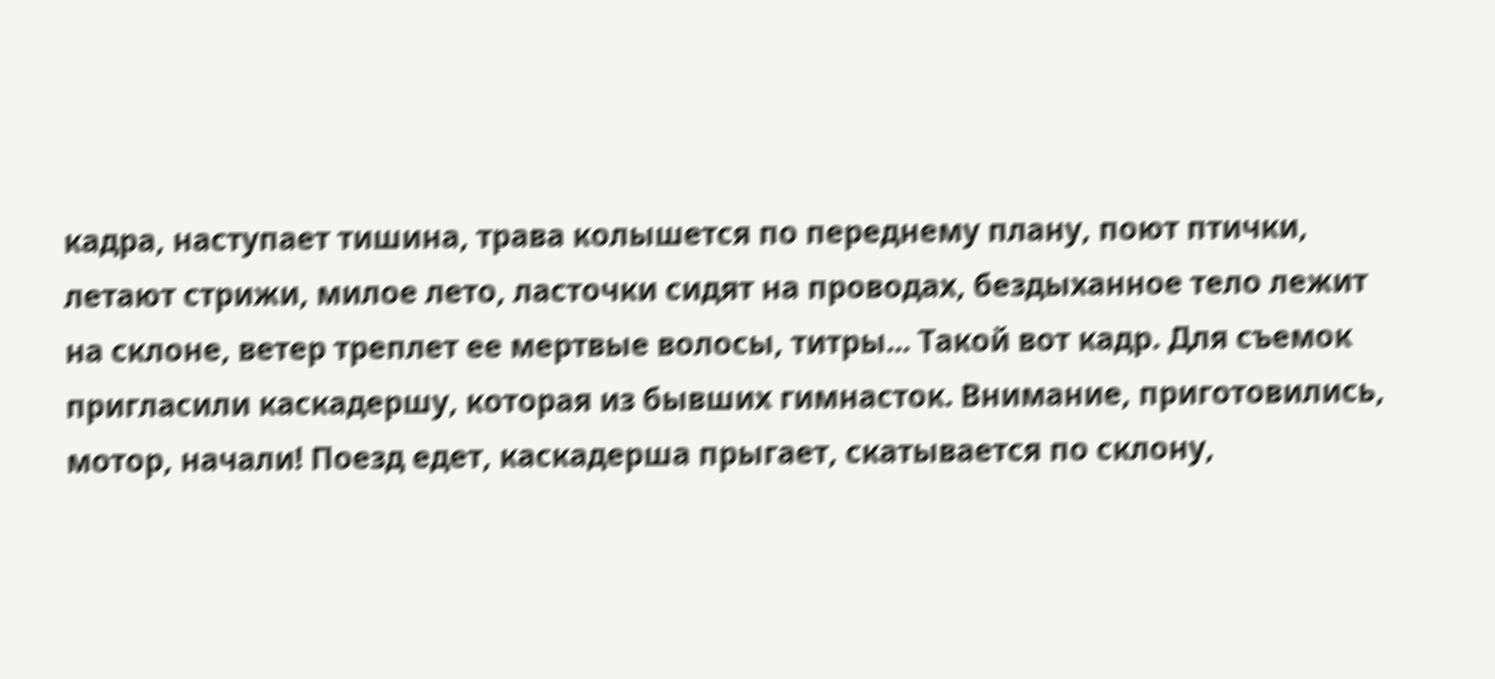кадра, наступает тишина, трава колышется по переднему плану, поют птички, летают стрижи, милое лето, ласточки сидят на проводах, бездыханное тело лежит на склоне, ветер треплет ее мертвые волосы, титры... Такой вот кадр. Для съемок пригласили каскадершу, которая из бывших гимнасток. Внимание, приготовились, мотор, начали! Поезд едет, каскадерша прыгает, скатывается по склону,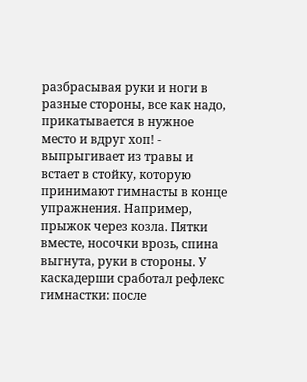разбрасывая руки и ноги в разные стороны, все как надо, прикатывается в нужное место и вдруг хоп! - выпрыгивает из травы и встает в стойку, которую принимают гимнасты в конце упражнения. Например, прыжок через козла. Пятки вместе, носочки врозь, спина выгнута, руки в стороны. У каскадерши сработал рефлекс гимнастки: после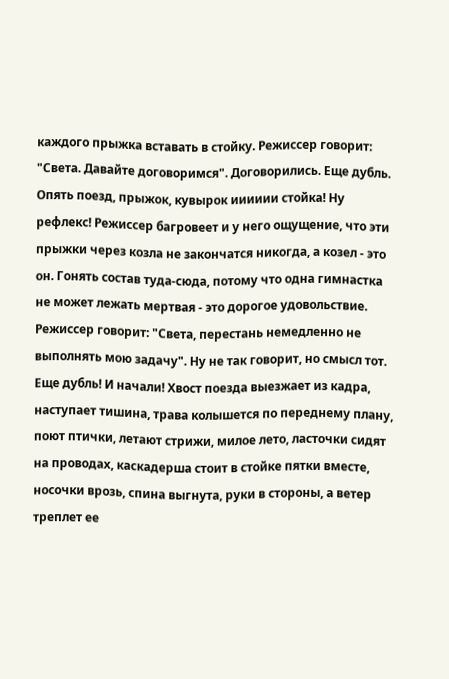каждого прыжка вставать в стойку. Режиссер говорит: "Света. Давайте договоримся". Договорились. Еще дубль. Опять поезд, прыжок, кувырок ииииии стойка! Ну рефлекс! Режиссер багровеет и у него ощущение, что эти прыжки через козла не закончатся никогда, а козел - это он. Гонять состав туда-сюда, потому что одна гимнастка не может лежать мертвая - это дорогое удовольствие. Режиссер говорит: "Света, перестань немедленно не выполнять мою задачу". Ну не так говорит, но смысл тот. Еще дубль! И начали! Хвост поезда выезжает из кадра, наступает тишина, трава колышется по переднему плану, поют птички, летают стрижи, милое лето, ласточки сидят на проводах, каскадерша стоит в стойке пятки вместе, носочки врозь, спина выгнута, руки в стороны, а ветер треплет ее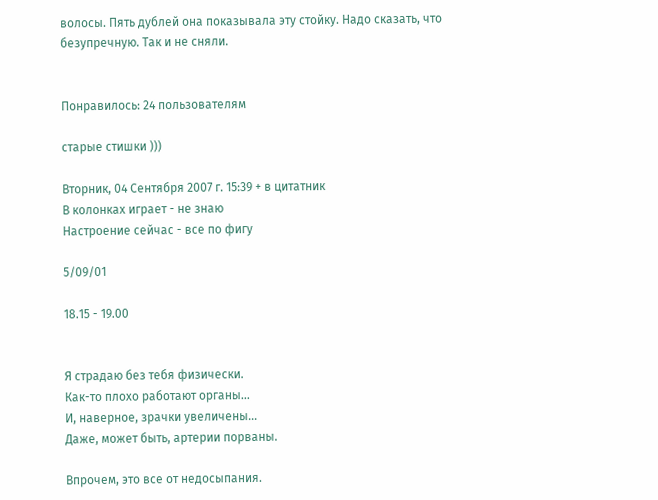волосы. Пять дублей она показывала эту стойку. Надо сказать, что безупречную. Так и не сняли.


Понравилось: 24 пользователям

старые стишки )))

Вторник, 04 Сентября 2007 г. 15:39 + в цитатник
В колонках играет - не знаю
Настроение сейчас - все по фигу

5/09/01

18.15 - 19.00


Я страдаю без тебя физически.
Как-то плохо работают органы...
И, наверное, зрачки увеличены...
Даже, может быть, артерии порваны.

Впрочем, это все от недосыпания.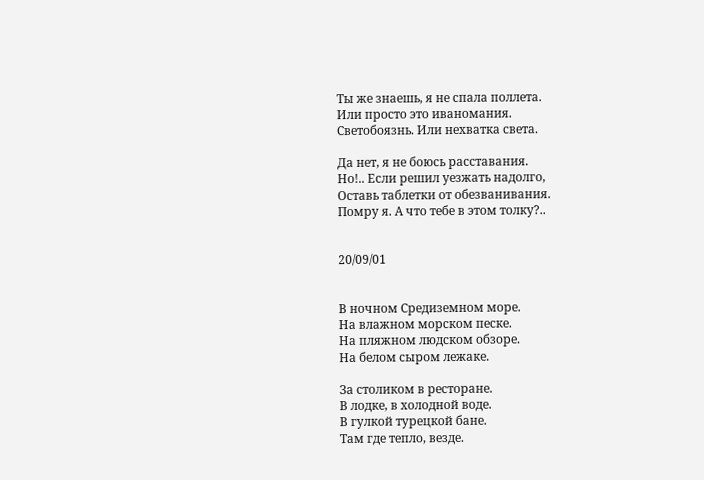Ты же знаешь, я не спала поллета.
Или просто это иваномания.
Светобоязнь. Или нехватка света.

Да нет, я не боюсь расставания.
Но!.. Если решил уезжать надолго,
Оставь таблетки от обезванивания.
Помру я. А что тебе в этом толку?..


20/09/01


В ночном Средиземном море.
На влажном морском песке.
На пляжном людском обзоре.
На белом сыром лежаке.

За столиком в ресторане.
В лодке, в холодной воде.
В гулкой турецкой бане.
Там где тепло, везде.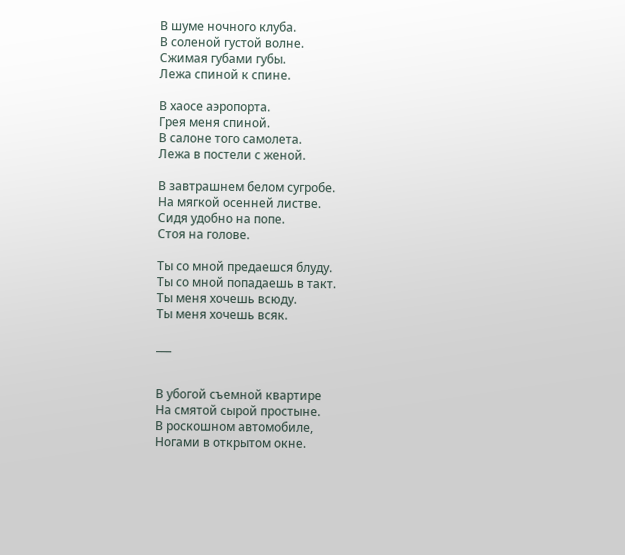В шуме ночного клуба.
В соленой густой волне.
Сжимая губами губы.
Лежа спиной к спине.

В хаосе аэропорта.
Грея меня спиной.
В салоне того самолета.
Лежа в постели с женой.

В завтрашнем белом сугробе.
На мягкой осенней листве.
Сидя удобно на попе.
Стоя на голове.

Ты со мной предаешся блуду.
Ты со мной попадаешь в такт.
Ты меня хочешь всюду.
Ты меня хочешь всяк.

___


В убогой съемной квартире
На смятой сырой простыне.
В роскошном автомобиле,
Ногами в открытом окне.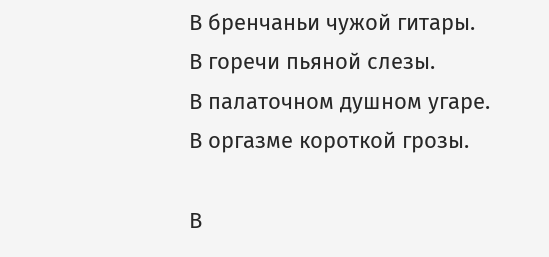В бренчаньи чужой гитары.
В горечи пьяной слезы.
В палаточном душном угаре.
В оргазме короткой грозы.

В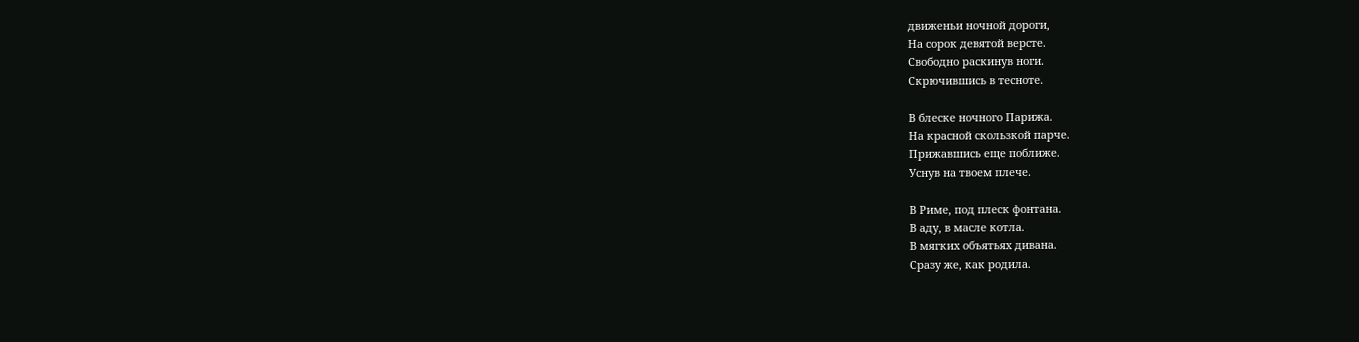движеньи ночной дороги,
На сорок девятой версте.
Свободно раскинув ноги.
Скрючившись в тесноте.

В блеске ночного Парижа.
На красной скользкой парче.
Прижавшись еще поближе.
Уснув на твоем плече.

В Риме, под плеск фонтана.
В аду, в масле котла.
В мягких объятьях дивана.
Сразу же, как родила.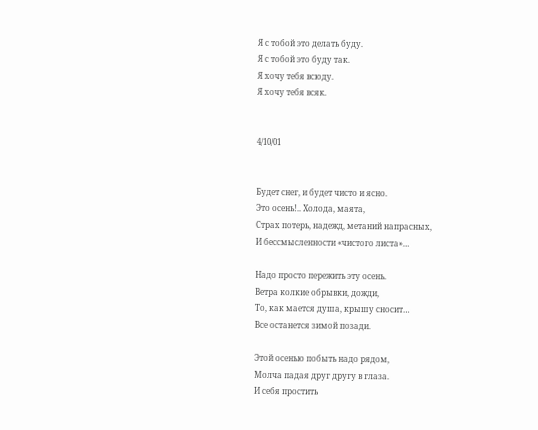Я с тобой это делать буду.
Я с тобой это буду так.
Я хочу тебя всюду.
Я хочу тебя всяк.


4/10/01


Будет снег, и будет чисто и ясно.
Это осень!.. Холода, маята,
Страх потерь, надежд, метаний напрасных,
И бессмысленности «чистого листа»…

Надо просто пережить эту осень.
Ветра колкие обрывки, дожди,
То, как мается душа, крышу сносит…
Все останется зимой позади.

Этой осенью побыть надо рядом,
Молча падая друг другу в глаза.
И себя простить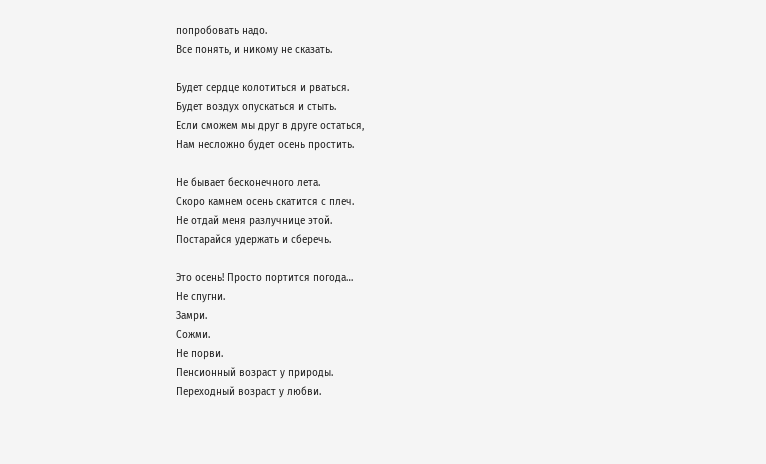попробовать надо.
Все понять, и никому не сказать.

Будет сердце колотиться и рваться.
Будет воздух опускаться и стыть.
Если сможем мы друг в друге остаться,
Нам несложно будет осень простить.

Не бывает бесконечного лета.
Скоро камнем осень скатится с плеч.
Не отдай меня разлучнице этой.
Постарайся удержать и сберечь.

Это осень! Просто портится погода…
Не спугни.
Замри.
Сожми.
Не порви.
Пенсионный возраст у природы.
Переходный возраст у любви.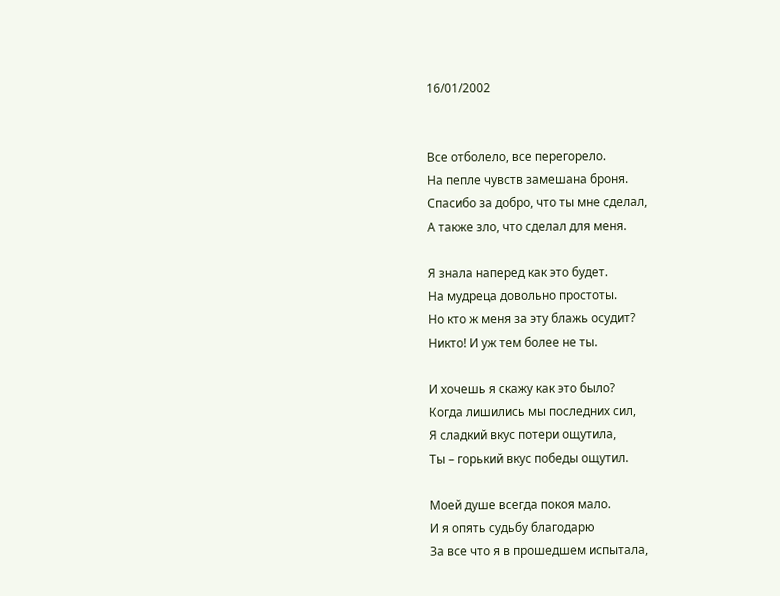16/01/2002


Все отболело, все перегорело.
На пепле чувств замешана броня.
Спасибо за добро, что ты мне сделал,
А также зло, что сделал для меня.

Я знала наперед как это будет.
На мудреца довольно простоты.
Но кто ж меня за эту блажь осудит?
Никто! И уж тем более не ты.

И хочешь я скажу как это было?
Когда лишились мы последних сил,
Я сладкий вкус потери ощутила,
Ты – горький вкус победы ощутил.

Моей душе всегда покоя мало.
И я опять судьбу благодарю
За все что я в прошедшем испытала,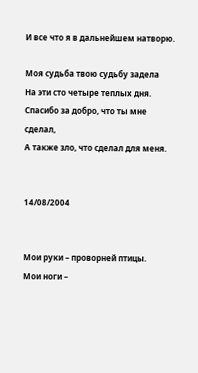И все что я в дальнейшем натворю.

Моя судьба твою судьбу задела
На эти сто четыре теплых дня.
Спасибо за добро, что ты мне сделал,
А также зло, что сделал для меня.


14/08/2004


Мои руки – проворней птицы.
Мои ноги –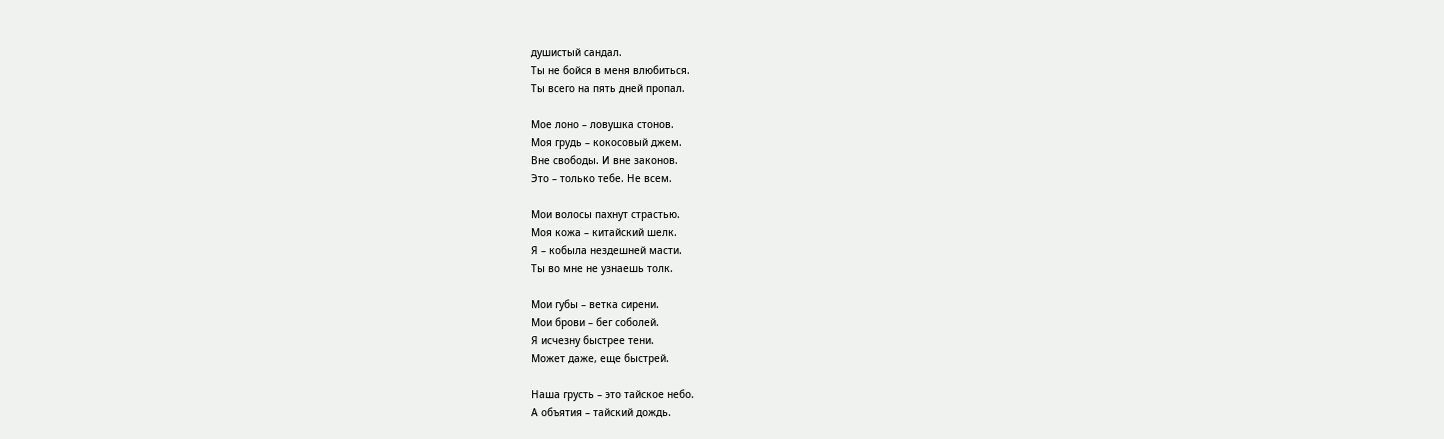душистый сандал.
Ты не бойся в меня влюбиться.
Ты всего на пять дней пропал.

Мое лоно – ловушка стонов.
Моя грудь – кокосовый джем.
Вне свободы. И вне законов.
Это – только тебе. Не всем.

Мои волосы пахнут страстью.
Моя кожа – китайский шелк.
Я – кобыла нездешней масти.
Ты во мне не узнаешь толк.

Мои губы – ветка сирени.
Мои брови – бег соболей.
Я исчезну быстрее тени.
Может даже, еще быстрей.

Наша грусть – это тайское небо.
А объятия – тайский дождь.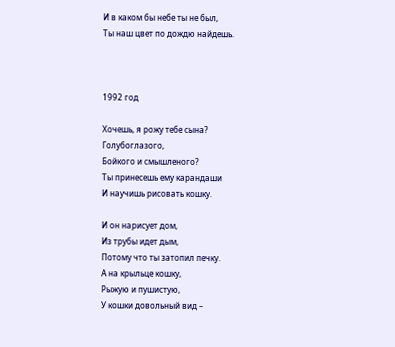И в каком бы небе ты не был,
Ты наш цвет по дождю найдешь.



1992 год

Хочешь, я рожу тебе сына?
Голубоглазого,
Бойкого и смышленого?
Ты принесешь ему карандаши
И научишь рисовать кошку.

И он нарисует дом,
Из трубы идет дым,
Потому что ты затопил печку.
А на крыльце кошку,
Рыжую и пушистую,
У кошки довольный вид –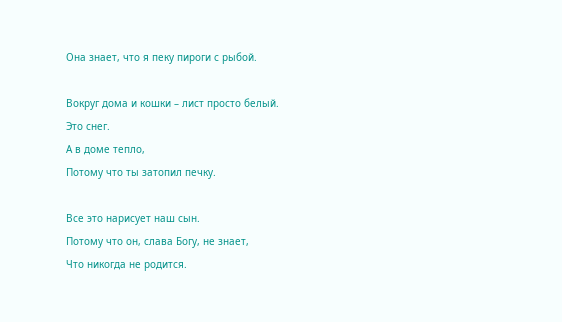Она знает, что я пеку пироги с рыбой.

Вокруг дома и кошки – лист просто белый.
Это снег.
А в доме тепло,
Потому что ты затопил печку.

Все это нарисует наш сын.
Потому что он, слава Богу, не знает,
Что никогда не родится.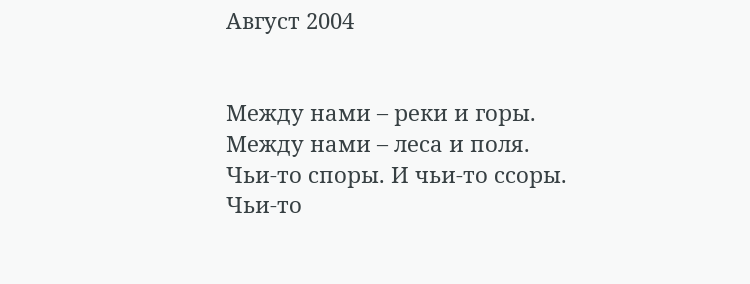Август 2004


Между нами – реки и горы.
Между нами – леса и поля.
Чьи-то споры. И чьи-то ссоры.
Чьи-то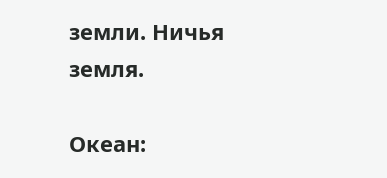земли. Ничья земля.

Океан: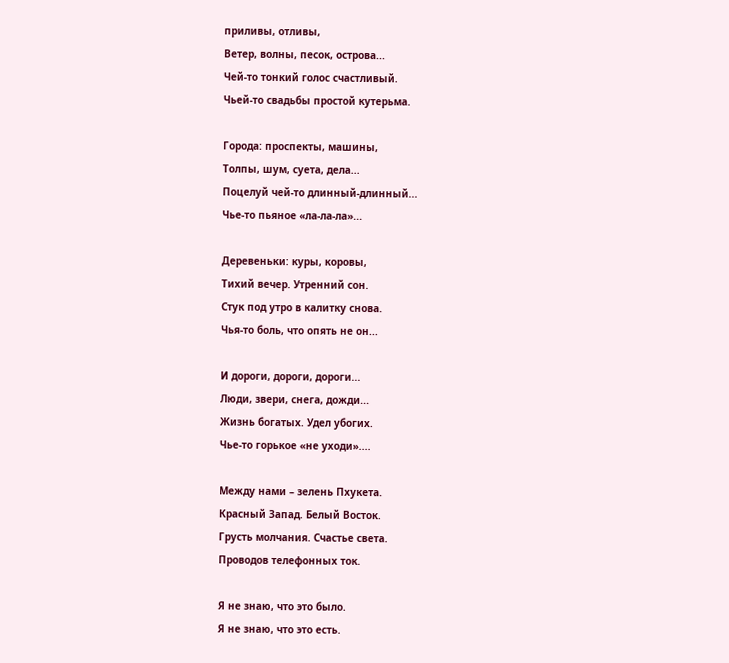приливы, отливы,
Ветер, волны, песок, острова...
Чей-то тонкий голос счастливый.
Чьей-то свадьбы простой кутерьма.

Города: проспекты, машины,
Толпы, шум, суета, дела...
Поцелуй чей-то длинный-длинный...
Чье-то пьяное «ла-ла-ла»...

Деревеньки: куры, коровы,
Тихий вечер. Утренний сон.
Стук под утро в калитку снова.
Чья-то боль, что опять не он...

И дороги, дороги, дороги...
Люди, звери, снега, дожди...
Жизнь богатых. Удел убогих.
Чье-то горькое «не уходи»....

Между нами – зелень Пхукета.
Красный Запад. Белый Восток.
Грусть молчания. Счастье света.
Проводов телефонных ток.

Я не знаю, что это было.
Я не знаю, что это есть.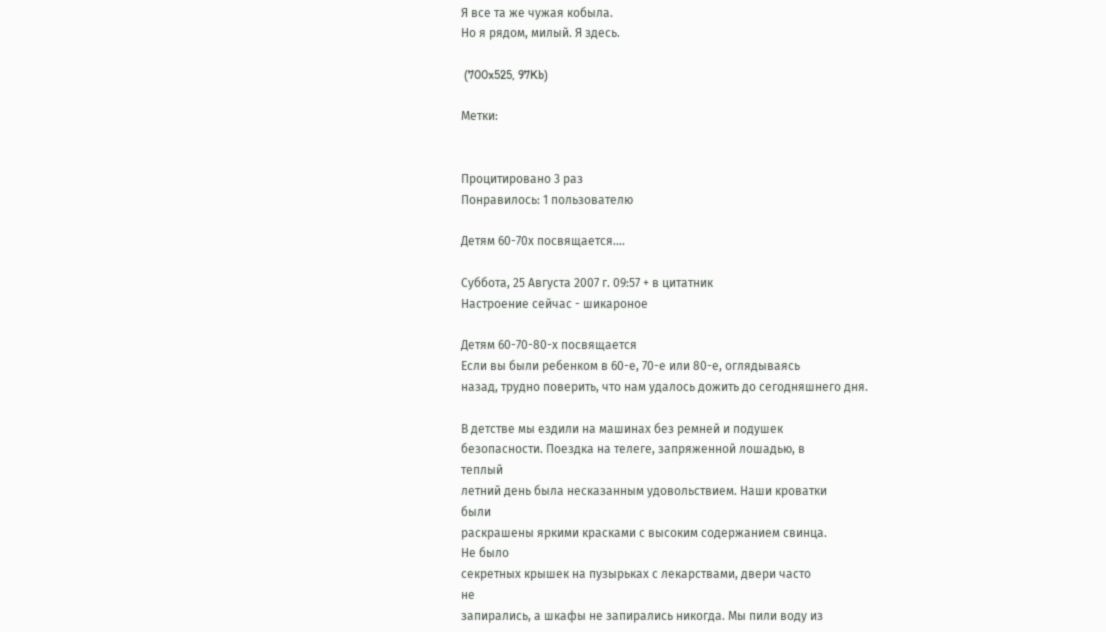Я все та же чужая кобыла.
Но я рядом, милый. Я здесь.

 (700x525, 97Kb)

Метки:


Процитировано 3 раз
Понравилось: 1 пользователю

Детям 60-70х посвящается....

Суббота, 25 Августа 2007 г. 09:57 + в цитатник
Настроение сейчас - шикароное

Детям 60-70-80-х посвящается
Если вы были ребенком в 60-е, 70-е или 80-е, оглядываясь
назад, трудно поверить, что нам удалось дожить до сегодняшнего дня.

В детстве мы ездили на машинах без ремней и подушек
безопасности. Поездка на телеге, запряженной лошадью, в
теплый
летний день была несказанным удовольствием. Наши кроватки
были
раскрашены яркими красками с высоким содержанием свинца.
Не было
секретных крышек на пузырьках с лекарствами, двери часто
не
запирались, а шкафы не запирались никогда. Мы пили воду из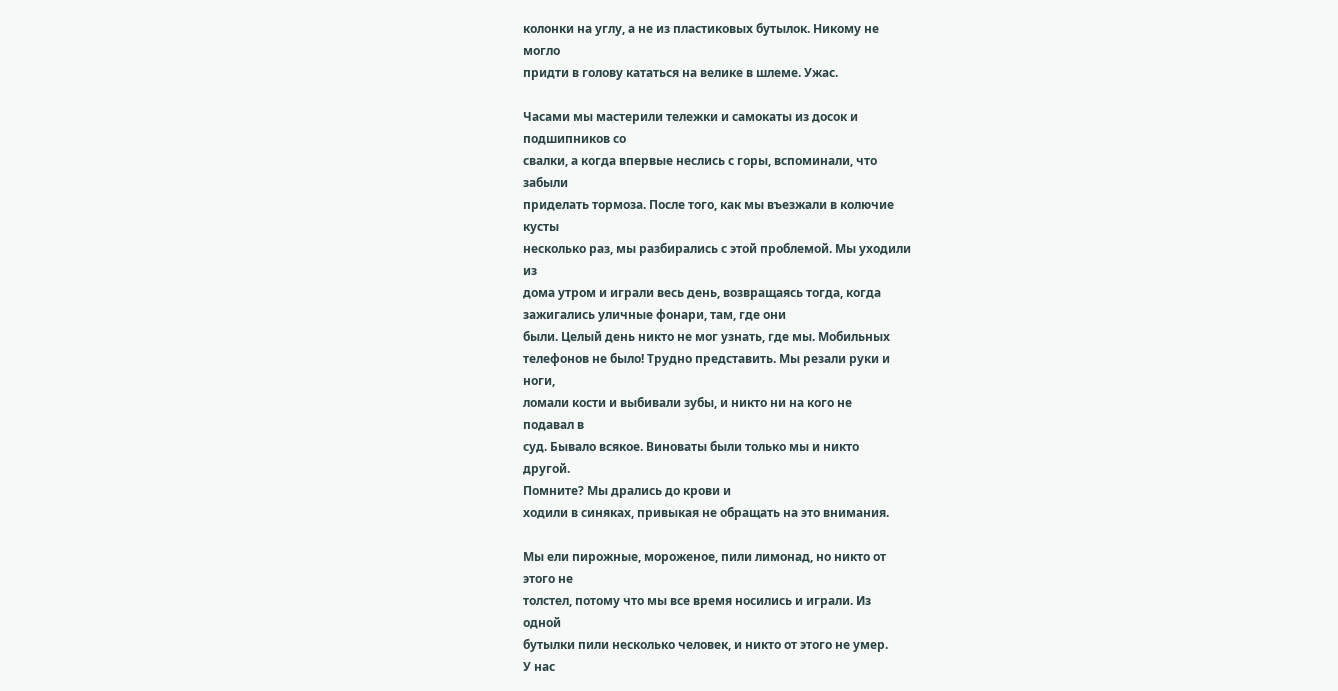колонки на углу, а не из пластиковых бутылок. Никому не
могло
придти в голову кататься на велике в шлеме. Ужас.

Часами мы мастерили тележки и самокаты из досок и
подшипников со
свалки, а когда впервые неслись с горы, вспоминали, что
забыли
приделать тормоза. После того, как мы въезжали в колючие
кусты
несколько раз, мы разбирались с этой проблемой. Мы уходили
из
дома утром и играли весь день, возвращаясь тогда, когда
зажигались уличные фонари, там, где они
были. Целый день никто не мог узнать, где мы. Мобильных
телефонов не было! Трудно представить. Мы резали руки и
ноги,
ломали кости и выбивали зубы, и никто ни на кого не
подавал в
суд. Бывало всякое. Виноваты были только мы и никто
другой.
Помните? Мы дрались до крови и
ходили в синяках, привыкая не обращать на это внимания.

Мы ели пирожные, мороженое, пили лимонад, но никто от
этого не
толстел, потому что мы все время носились и играли. Из
одной
бутылки пили несколько человек, и никто от этого не умер.
У нас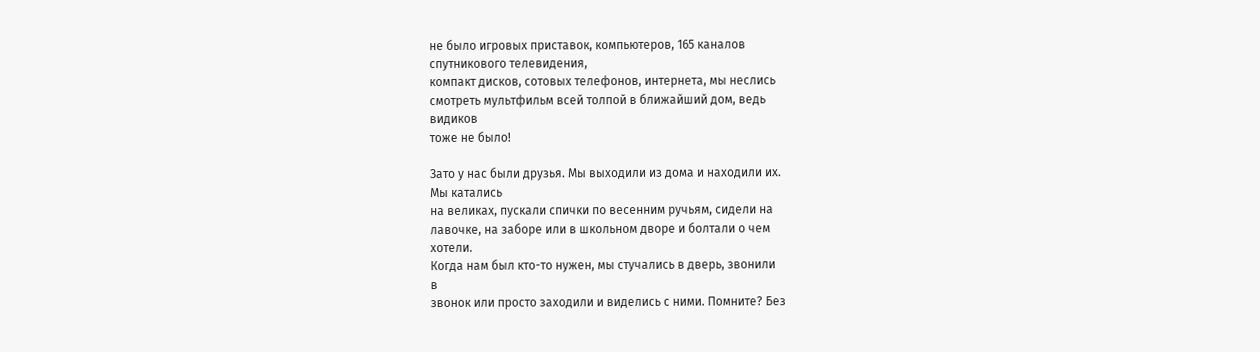не было игровых приставок, компьютеров, 165 каналов
спутникового телевидения,
компакт дисков, сотовых телефонов, интернета, мы неслись
смотреть мультфильм всей толпой в ближайший дом, ведь
видиков
тоже не было!

Зато у нас были друзья. Мы выходили из дома и находили их.
Мы катались
на великах, пускали спички по весенним ручьям, сидели на
лавочке, на заборе или в школьном дворе и болтали о чем
хотели.
Когда нам был кто-то нужен, мы стучались в дверь, звонили
в
звонок или просто заходили и виделись с ними. Помните? Без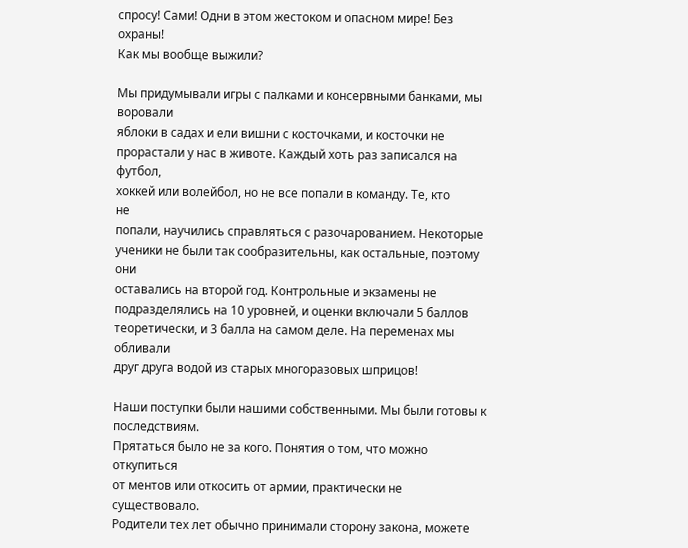спросу! Сами! Одни в этом жестоком и опасном мире! Без
охраны!
Как мы вообще выжили?

Мы придумывали игры с палками и консервными банками, мы
воровали
яблоки в садах и ели вишни с косточками, и косточки не
прорастали у нас в животе. Каждый хоть раз записался на
футбол,
хоккей или волейбол, но не все попали в команду. Те, кто
не
попали, научились справляться с разочарованием. Некоторые
ученики не были так сообразительны, как остальные, поэтому
они
оставались на второй год. Контрольные и экзамены не
подразделялись на 10 уровней, и оценки включали 5 баллов
теоретически, и 3 балла на самом деле. На переменах мы
обливали
друг друга водой из старых многоразовых шприцов!

Наши поступки были нашими собственными. Мы были готовы к
последствиям.
Прятаться было не за кого. Понятия о том, что можно
откупиться
от ментов или откосить от армии, практически не
существовало.
Родители тех лет обычно принимали сторону закона, можете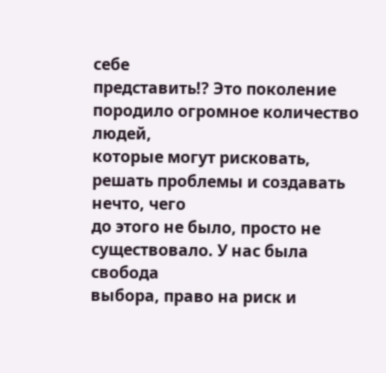себе
представить!? Это поколение породило огромное количество
людей,
которые могут рисковать, решать проблемы и создавать
нечто, чего
до этого не было, просто не существовало. У нас была
свобода
выбора, право на риск и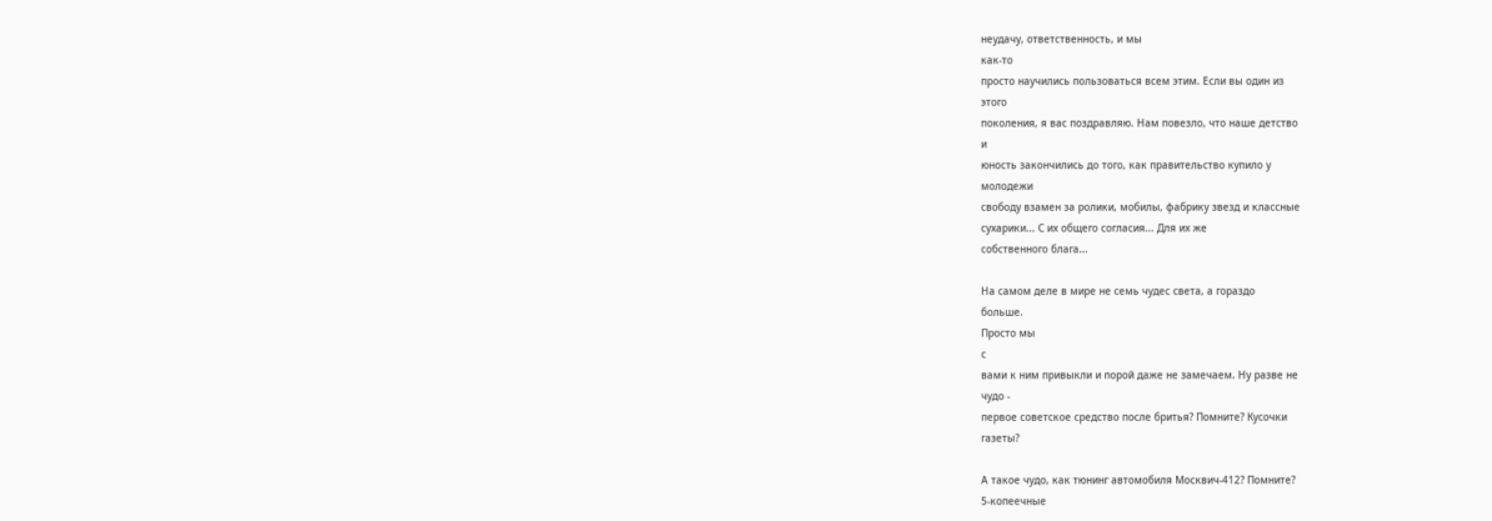неудачу, ответственность, и мы
как-то
просто научились пользоваться всем этим. Если вы один из
этого
поколения, я вас поздравляю. Нам повезло, что наше детство
и
юность закончились до того, как правительство купило у
молодежи
свободу взамен за ролики, мобилы, фабрику звезд и классные
сухарики... С их общего согласия... Для их же
собственного блага...

На самом деле в мире не семь чудес света, а гораздо
больше.
Просто мы
с
вами к ним привыкли и порой даже не замечаем. Ну разве не
чудо -
первое советское средство после бритья? Помните? Кусочки
газеты?

А такое чудо, как тюнинг автомобиля Москвич-412? Помните?
5-копеечные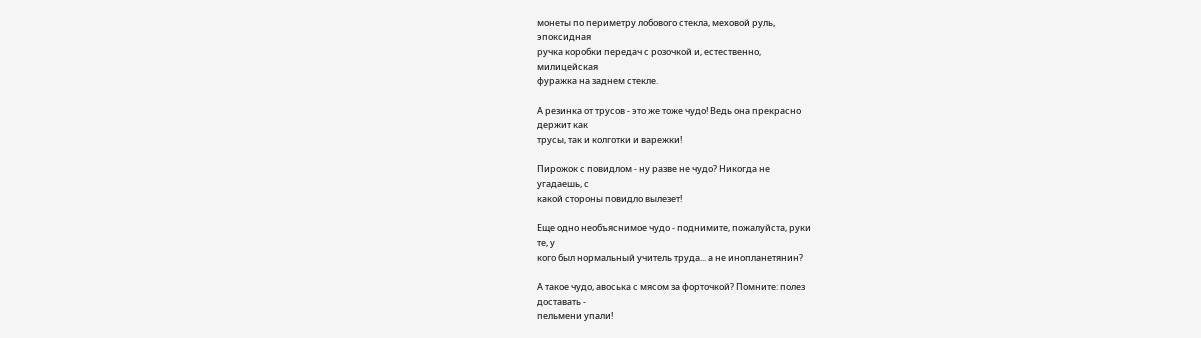монеты по периметру лобового стекла, меховой руль,
эпоксидная
ручка коробки передач с розочкой и, естественно,
милицейская
фуражка на заднем стекле.

А резинка от трусов - это же тоже чудо! Ведь она прекрасно
держит как
трусы, так и колготки и варежки!

Пирожок с повидлом - ну разве не чудо? Никогда не
угадаешь, с
какой стороны повидло вылезет!

Еще одно необъяснимое чудо - поднимите, пожалуйста, руки
те, у
кого был нормальный учитель труда... а не инопланетянин?

А такое чудо, авоська с мясом за форточкой? Помните: полез
доставать -
пельмени упали!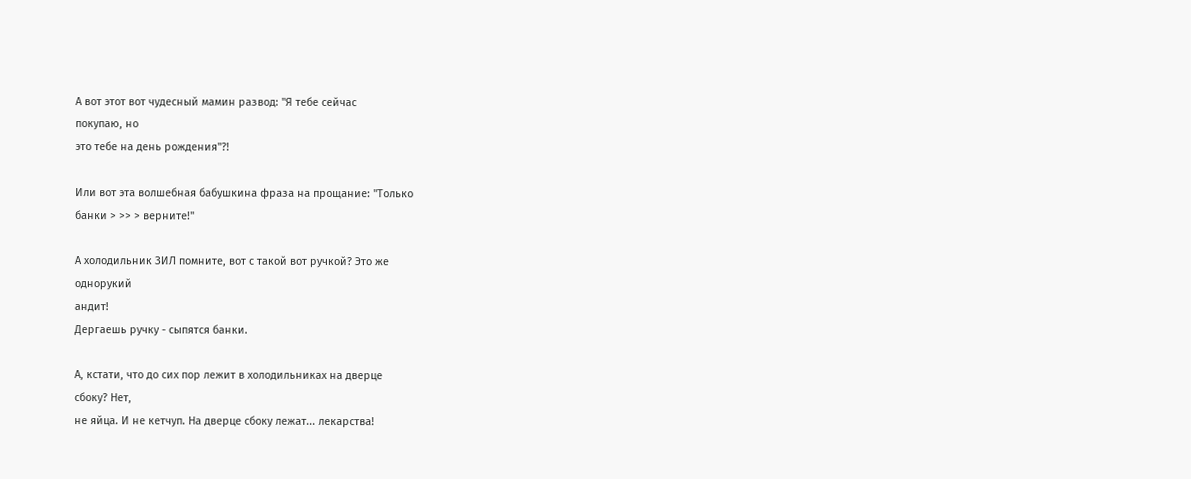А вот этот вот чудесный мамин развод: "Я тебе сейчас
покупаю, но
это тебе на день рождения"?!

Или вот эта волшебная бабушкина фраза на прощание: "Только
банки > >> > верните!"

А холодильник ЗИЛ помните, вот с такой вот ручкой? Это же
однорукий
андит!
Дергаешь ручку - сыпятся банки.

А, кстати, что до сих пор лежит в холодильниках на дверце
сбоку? Нет,
не яйца. И не кетчуп. На дверце сбоку лежат... лекарства!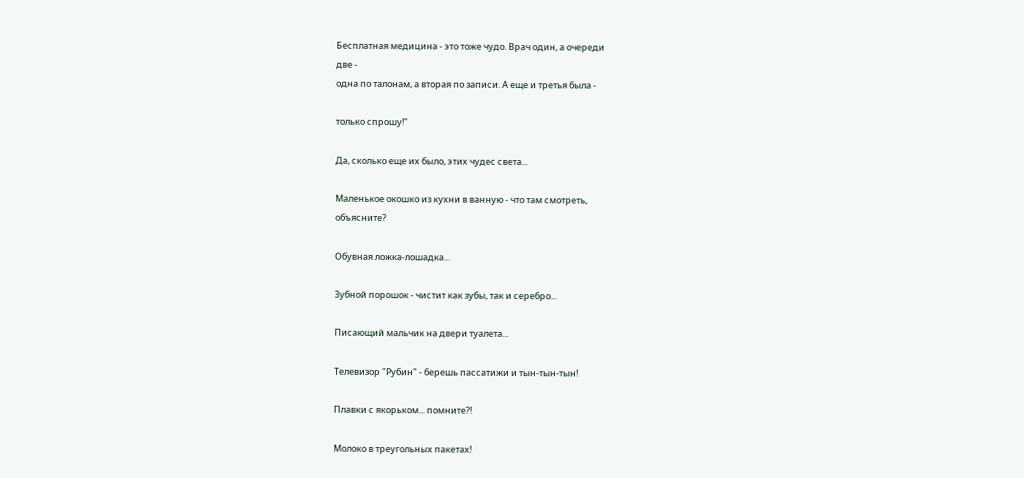Бесплатная медицина - это тоже чудо. Врач один, а очереди
две -
одна по талонам, а вторая по записи. А еще и третья была -

только спрошу!"

Да, сколько еще их было, этих чудес света...

Маленькое окошко из кухни в ванную - что там смотреть,
объясните?

Обувная ложка-лошадка...

Зубной порошок - чистит как зубы, так и серебро...

Писающий мальчик на двери туалета...

Телевизор "Рубин" - берешь пассатижи и тын-тын-тын!

Плавки с якорьком... помните?!

Молоко в треугольных пакетах!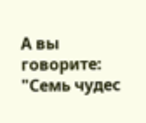А вы говорите: "Семь чудес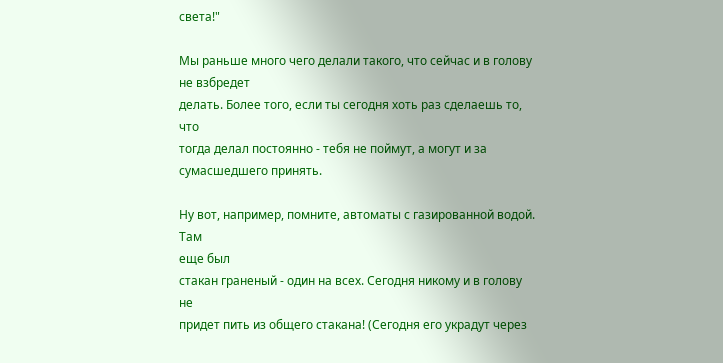света!"

Мы раньше много чего делали такого, что сейчас и в голову
не взбредет
делать. Более того, если ты сегодня хоть раз сделаешь то,
что
тогда делал постоянно - тебя не поймут, а могут и за
сумасшедшего принять.

Ну вот, например, помните, автоматы с газированной водой.
Там
еще был
стакан граненый - один на всех. Сегодня никому и в голову
не
придет пить из общего стакана! (Сегодня его украдут через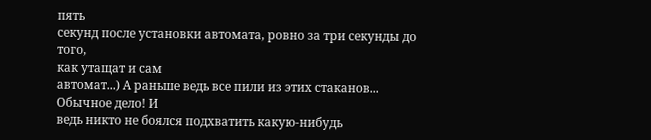пять
секунд после установки автомата, ровно за три секунды до
того,
как утащат и сам
автомат...) А раньше ведь все пили из этих стаканов...
Обычное дело! И
ведь никто не боялся подхватить какую-нибудь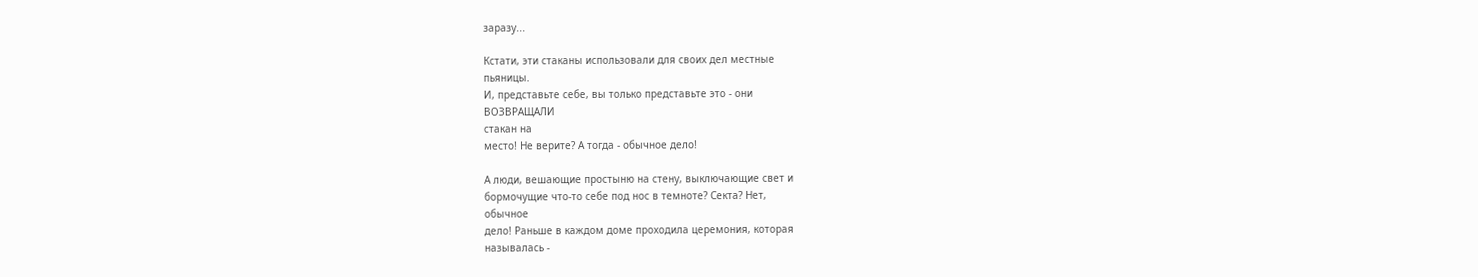заразу...

Кстати, эти стаканы использовали для своих дел местные
пьяницы.
И, представьте себе, вы только представьте это - они
ВОЗВРАЩАЛИ
стакан на
место! Не верите? А тогда - обычное дело!

А люди, вешающие простыню на стену, выключающие свет и
бормочущие что-то себе под нос в темноте? Секта? Нет,
обычное
дело! Раньше в каждом доме проходила церемония, которая
называлась -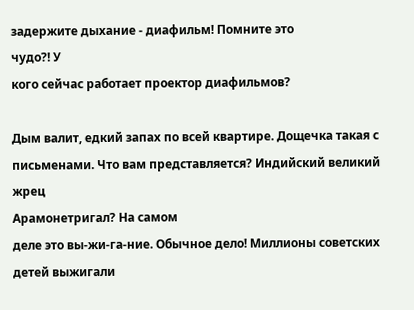задержите дыхание - диафильм! Помните это
чудо?! У
кого сейчас работает проектор диафильмов?

Дым валит, едкий запах по всей квартире. Дощечка такая с
письменами. Что вам представляется? Индийский великий жрец
Арамонетригал? На самом
деле это вы-жи-га-ние. Обычное дело! Миллионы советских
детей выжигали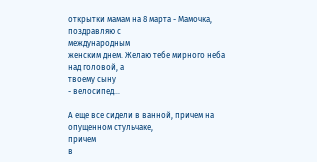открытки мамам на 8 марта - Мамочка, поздравляю с
международным
женским днем. Желаю тебе мирного неба над головой, а
твоему сыну
- велосипед...

А еще все сидели в ванной, причем на опущенном стульчаке,
причем
в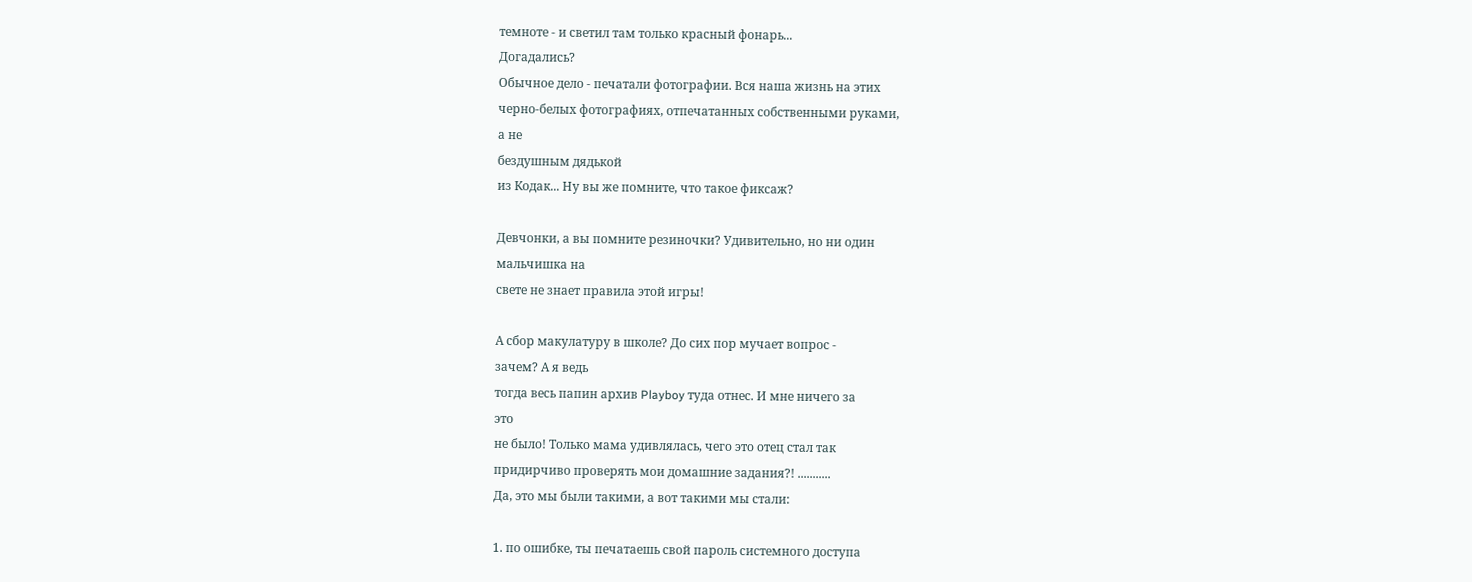темноте - и светил там только красный фонарь...
Догадались?
Обычное дело - печатали фотографии. Вся наша жизнь на этих
черно-белых фотографиях, отпечатанных собственными руками,
а не
бездушным дядькой
из Кодак... Ну вы же помните, что такое фиксаж?

Девчонки, а вы помните резиночки? Удивительно, но ни один
мальчишка на
свете не знает правила этой игры!

А сбор макулатуру в школе? До сих пор мучает вопрос -
зачем? А я ведь
тогда весь папин архив Playboy туда отнес. И мне ничего за
это
не было! Только мама удивлялась, чего это отец стал так
придирчиво проверять мои домашние задания?! ...........
Да, это мы были такими, а вот такими мы стали:

1. по ошибке, ты печатаешь свой пароль системного доступа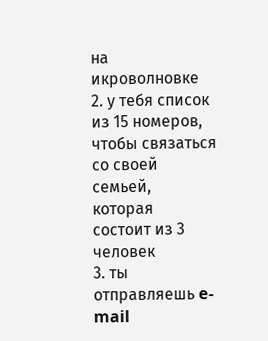на
икроволновке
2. у тебя список из 15 номеров, чтобы связаться со своей
семьей,
которая
состоит из 3 человек
3. ты отправляешь e-mail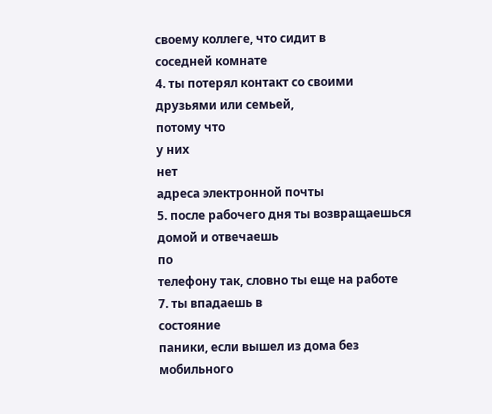своему коллеге, что сидит в
соседней комнате
4. ты потерял контакт со своими друзьями или семьей,
потому что
у них
нет
адреса электронной почты
5. после рабочего дня ты возвращаешься домой и отвечаешь
по
телефону так, словно ты еще на работе
7. ты впадаешь в
состояние
паники, если вышел из дома без мобильного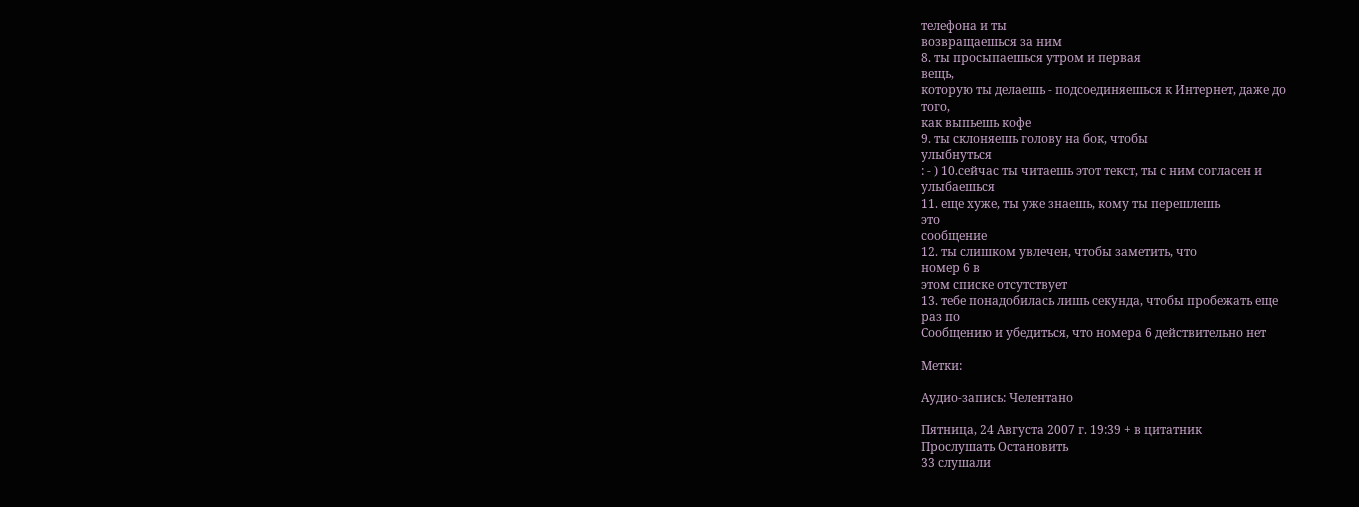телефона и ты
возвращаешься за ним
8. ты просыпаешься утром и первая
вещь,
которую ты делаешь - подсоединяешься к Интернет, даже до
того,
как выпьешь кофе
9. ты склоняешь голову на бок, чтобы
улыбнуться
: - ) 10.сейчас ты читаешь этот текст, ты с ним согласен и
улыбаешься
11. еще хуже, ты уже знаешь, кому ты перешлешь
это
сообщение
12. ты слишком увлечен, чтобы заметить, что
номер 6 в
этом списке отсутствует
13. тебе понадобилась лишь секунда, чтобы пробежать еще
раз по
Сообщению и убедиться, что номера 6 действительно нет

Метки:

Аудио-запись: Челентано

Пятница, 24 Августа 2007 г. 19:39 + в цитатник
Прослушать Остановить
33 слушали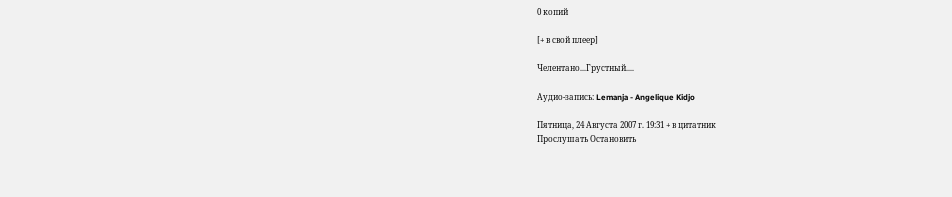0 копий

[+ в свой плеер]

Челентано...Грустный....

Аудио-запись: Lemanja - Angelique Kidjo

Пятница, 24 Августа 2007 г. 19:31 + в цитатник
Прослушать Остановить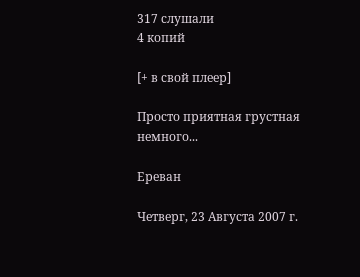317 слушали
4 копий

[+ в свой плеер]

Просто приятная грустная немного...

Ереван

Четверг, 23 Августа 2007 г.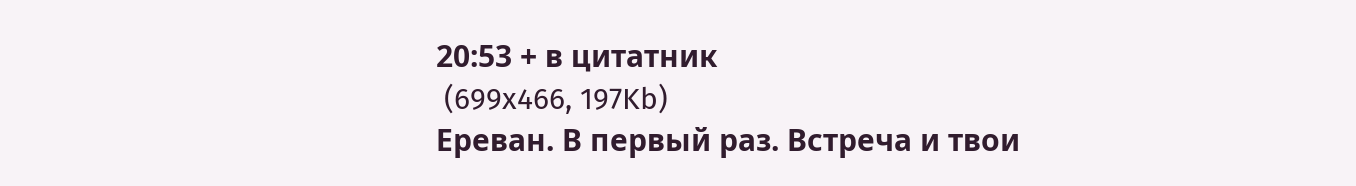20:53 + в цитатник
 (699x466, 197Kb)
Ереван. В первый раз. Встреча и твои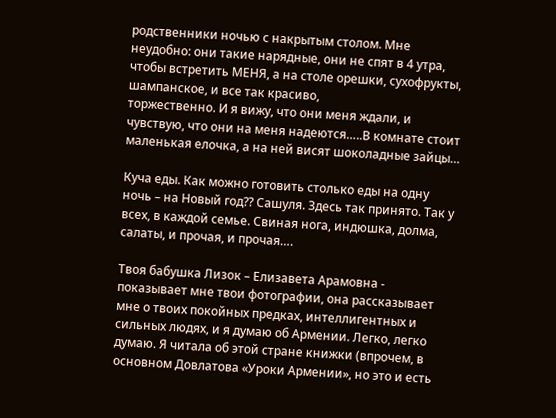родственники ночью с накрытым столом. Мне неудобно: они такие нарядные, они не спят в 4 утра, чтобы встретить МЕНЯ, а на столе орешки, сухофрукты, шампанское, и все так красиво,
торжественно. И я вижу, что они меня ждали, и чувствую, что они на меня надеются…..В комнате стоит маленькая елочка, а на ней висят шоколадные зайцы…

Куча еды. Как можно готовить столько еды на одну ночь – на Новый год?? Сашуля. Здесь так принято. Так у всех, в каждой семье. Свиная нога, индюшка, долма, салаты, и прочая, и прочая….

Твоя бабушка Лизок – Елизавета Арамовна - показывает мне твои фотографии, она рассказывает мне о твоих покойных предках, интеллигентных и сильных людях, и я думаю об Армении. Легко, легко думаю. Я читала об этой стране книжки (впрочем, в основном Довлатова «Уроки Армении», но это и есть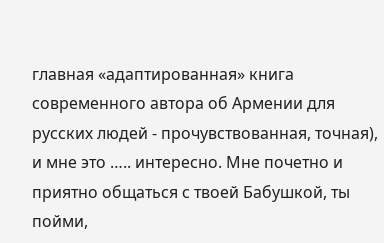главная «адаптированная» книга современного автора об Армении для русских людей - прочувствованная, точная), и мне это ….. интересно. Мне почетно и приятно общаться с твоей Бабушкой, ты пойми,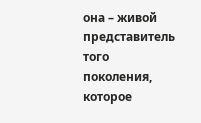она – живой представитель того поколения, которое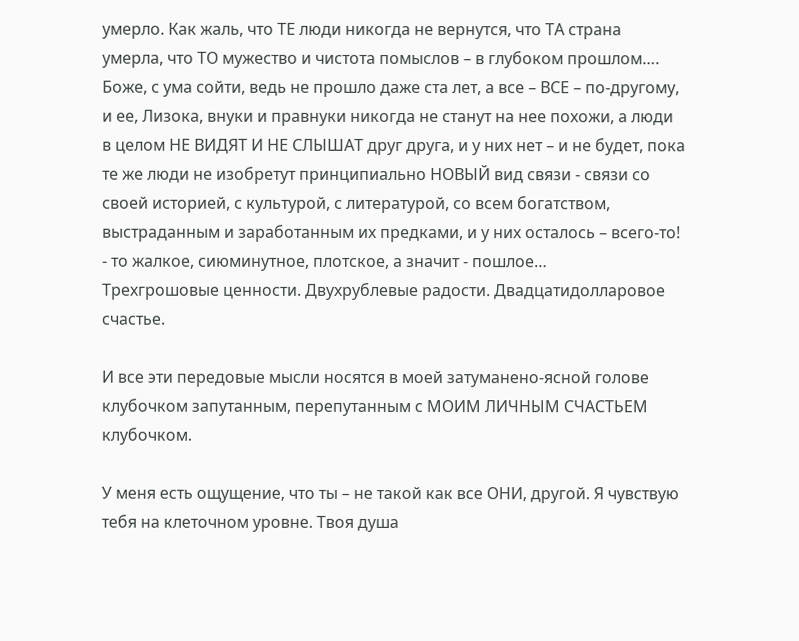умерло. Как жаль, что ТЕ люди никогда не вернутся, что ТА страна умерла, что ТО мужество и чистота помыслов – в глубоком прошлом…. Боже, с ума сойти, ведь не прошло даже ста лет, а все – ВСЕ – по-другому, и ее, Лизока, внуки и правнуки никогда не станут на нее похожи, а люди в целом НЕ ВИДЯТ И НЕ СЛЫШАТ друг друга, и у них нет – и не будет, пока те же люди не изобретут принципиально НОВЫЙ вид связи - связи со своей историей, с культурой, с литературой, со всем богатством, выстраданным и заработанным их предками, и у них осталось – всего-то! - то жалкое, сиюминутное, плотское, а значит - пошлое…
Трехгрошовые ценности. Двухрублевые радости. Двадцатидолларовое счастье.

И все эти передовые мысли носятся в моей затуманено-ясной голове клубочком запутанным, перепутанным с МОИМ ЛИЧНЫМ СЧАСТЬЕМ клубочком.

У меня есть ощущение, что ты – не такой как все ОНИ, другой. Я чувствую тебя на клеточном уровне. Твоя душа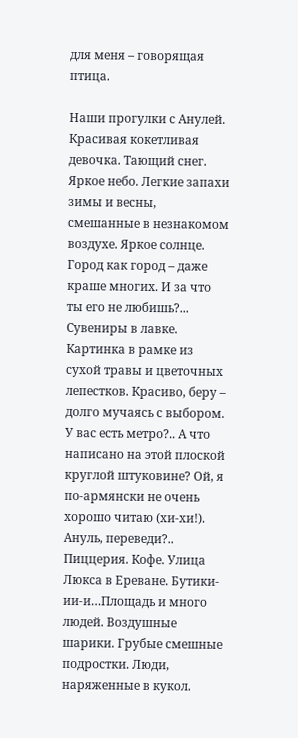для меня – говорящая птица.

Наши прогулки с Анулей. Красивая кокетливая девочка. Тающий снег. Яркое небо. Легкие запахи зимы и весны, смешанные в незнакомом воздухе. Яркое солнце. Город как город – даже краше многих. И за что ты его не любишь?...
Сувениры в лавке. Картинка в рамке из сухой травы и цветочных лепестков. Красиво, беру – долго мучаясь с выбором.
У вас есть метро?.. А что написано на этой плоской круглой штуковине? Ой, я по-армянски не очень хорошо читаю (хи-хи!). Ануль, переведи?..
Пиццерия. Кофе. Улица Люкса в Ереване. Бутики-ии-и…Площадь и много людей. Воздушные шарики. Грубые смешные подростки. Люди, наряженные в кукол.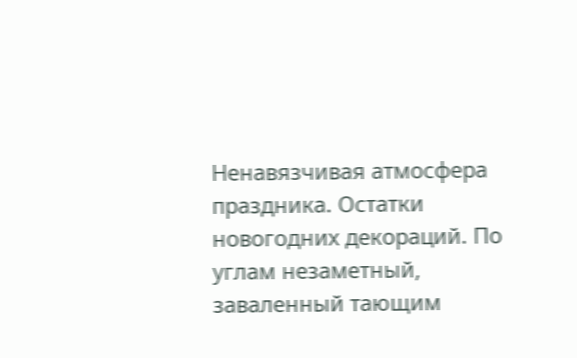Ненавязчивая атмосфера праздника. Остатки новогодних декораций. По углам незаметный, заваленный тающим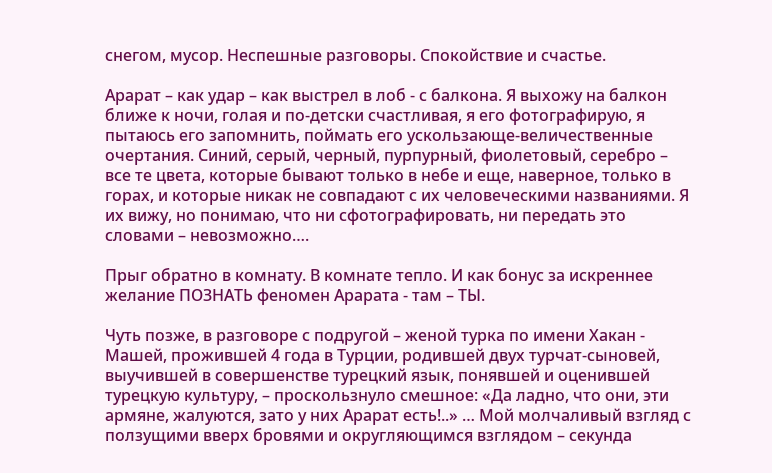снегом, мусор. Неспешные разговоры. Спокойствие и счастье.

Арарат – как удар – как выстрел в лоб - с балкона. Я выхожу на балкон ближе к ночи, голая и по-детски счастливая, я его фотографирую, я пытаюсь его запомнить, поймать его ускользающе-величественные очертания. Синий, серый, черный, пурпурный, фиолетовый, серебро – все те цвета, которые бывают только в небе и еще, наверное, только в горах, и которые никак не совпадают с их человеческими названиями. Я их вижу, но понимаю, что ни сфотографировать, ни передать это словами – невозможно….

Прыг обратно в комнату. В комнате тепло. И как бонус за искреннее желание ПОЗНАТЬ феномен Арарата - там – ТЫ.

Чуть позже, в разговоре с подругой – женой турка по имени Хакан - Машей, прожившей 4 года в Турции, родившей двух турчат-сыновей, выучившей в совершенстве турецкий язык, понявшей и оценившей турецкую культуру, – проскользнуло смешное: «Да ладно, что они, эти армяне, жалуются, зато у них Арарат есть!..» … Мой молчаливый взгляд с ползущими вверх бровями и округляющимся взглядом – секунда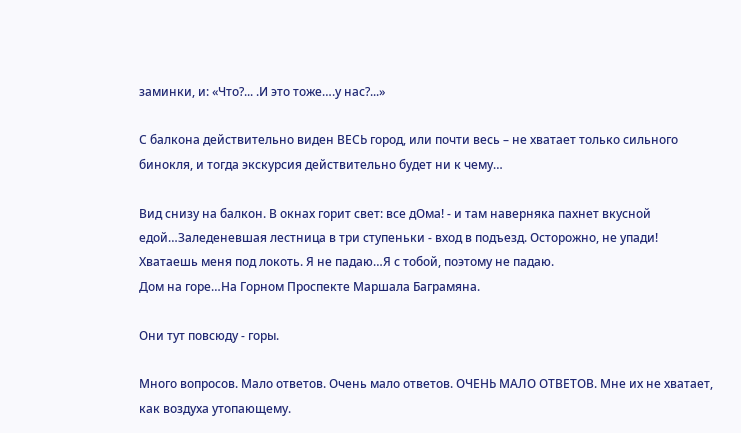заминки, и: «Что?... .И это тоже….у нас?...»

С балкона действительно виден ВЕСЬ город, или почти весь – не хватает только сильного бинокля, и тогда экскурсия действительно будет ни к чему…

Вид снизу на балкон. В окнах горит свет: все дОма! - и там наверняка пахнет вкусной едой…Заледеневшая лестница в три ступеньки - вход в подъезд. Осторожно, не упади! Хватаешь меня под локоть. Я не падаю…Я с тобой, поэтому не падаю.
Дом на горе…На Горном Проспекте Маршала Баграмяна.

Они тут повсюду - горы.

Много вопросов. Мало ответов. Очень мало ответов. ОЧЕНЬ МАЛО ОТВЕТОВ. Мне их не хватает, как воздуха утопающему.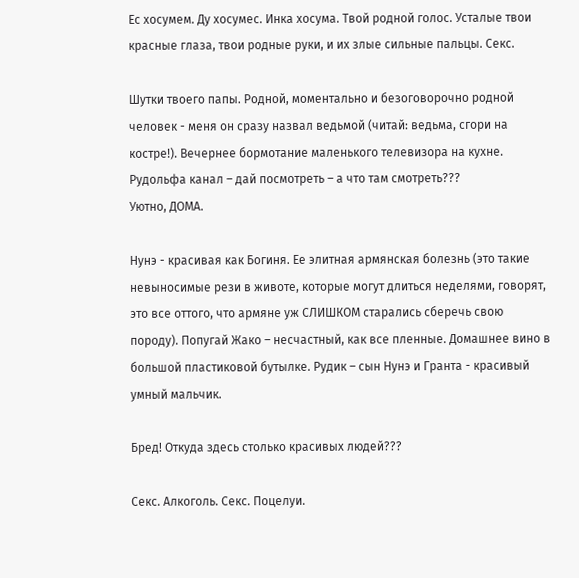Ес хосумем. Ду хосумес. Инка хосума. Твой родной голос. Усталые твои красные глаза, твои родные руки, и их злые сильные пальцы. Секс.

Шутки твоего папы. Родной, моментально и безоговорочно родной человек - меня он сразу назвал ведьмой (читай: ведьма, сгори на костре!). Вечернее бормотание маленького телевизора на кухне. Рудольфа канал – дай посмотреть – а что там смотреть???
Уютно, ДОМА.

Нунэ - красивая как Богиня. Ее элитная армянская болезнь (это такие невыносимые рези в животе, которые могут длиться неделями, говорят, это все оттого, что армяне уж СЛИШКОМ старались сберечь свою породу). Попугай Жако – несчастный, как все пленные. Домашнее вино в большой пластиковой бутылке. Рудик – сын Нунэ и Гранта - красивый умный мальчик.

Бред! Откуда здесь столько красивых людей???

Секс. Алкоголь. Секс. Поцелуи.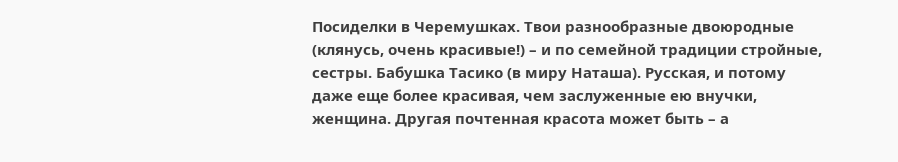Посиделки в Черемушках. Твои разнообразные двоюродные (клянусь, очень красивые!) – и по семейной традиции стройные, сестры. Бабушка Тасико (в миру Наташа). Русская, и потому даже еще более красивая, чем заслуженные ею внучки, женщина. Другая почтенная красота может быть – а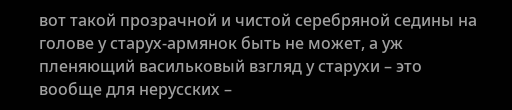вот такой прозрачной и чистой серебряной седины на голове у старух-армянок быть не может, а уж пленяющий васильковый взгляд у старухи – это вообще для нерусских –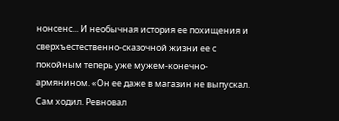нонсенс... И необычная история ее похищения и сверхъестественно-сказочной жизни ее с покойным теперь уже мужем-конечно-армянином. «Он ее даже в магазин не выпускал. Сам ходил. Ревновал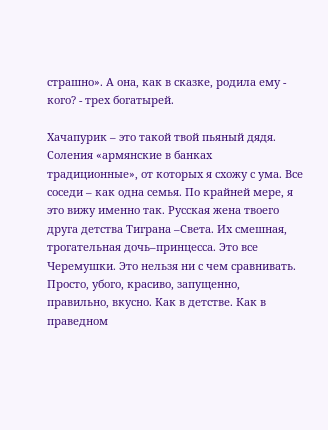страшно». А она, как в сказке, родила ему - кого? - трех богатырей.

Хачапурик – это такой твой пьяный дядя. Соления «армянские в банках традиционные», от которых я схожу с ума. Все соседи – как одна семья. По крайней мере, я это вижу именно так. Русская жена твоего друга детства Тиграна –Света. Их смешная, трогательная дочь–принцесса. Это все Черемушки. Это нельзя ни с чем сравнивать. Просто, убого, красиво, запущенно, правильно, вкусно. Как в детстве. Как в праведном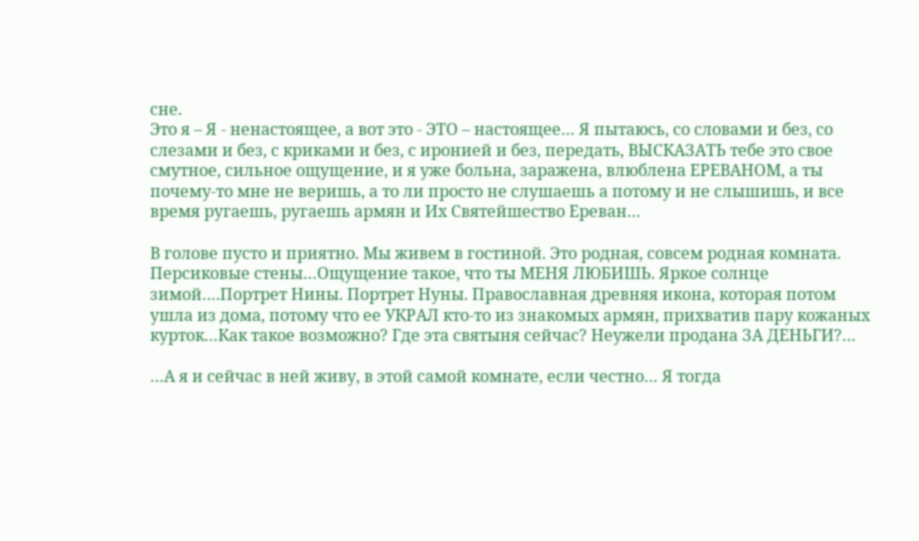сне.
Это я – Я - ненастоящее, а вот это - ЭТО – настоящее… Я пытаюсь, со словами и без, со слезами и без, с криками и без, с иронией и без, передать, ВЫСКАЗАТЬ тебе это свое смутное, сильное ощущение, и я уже больна, заражена, влюблена ЕРЕВАНОМ, а ты почему-то мне не веришь, а то ли просто не слушаешь а потому и не слышишь, и все время ругаешь, ругаешь армян и Их Святейшество Ереван…

В голове пусто и приятно. Мы живем в гостиной. Это родная, совсем родная комната. Персиковые стены…Ощущение такое, что ты МЕНЯ ЛЮБИШЬ. Яркое солнце зимой….Портрет Нины. Портрет Нуны. Православная древняя икона, которая потом ушла из дома, потому что ее УКРАЛ кто-то из знакомых армян, прихватив пару кожаных курток…Как такое возможно? Где эта святыня сейчас? Неужели продана ЗА ДЕНЬГИ?…

…А я и сейчас в ней живу, в этой самой комнате, если честно… Я тогда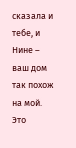сказала и тебе, и Нине – ваш дом так похож на мой. Это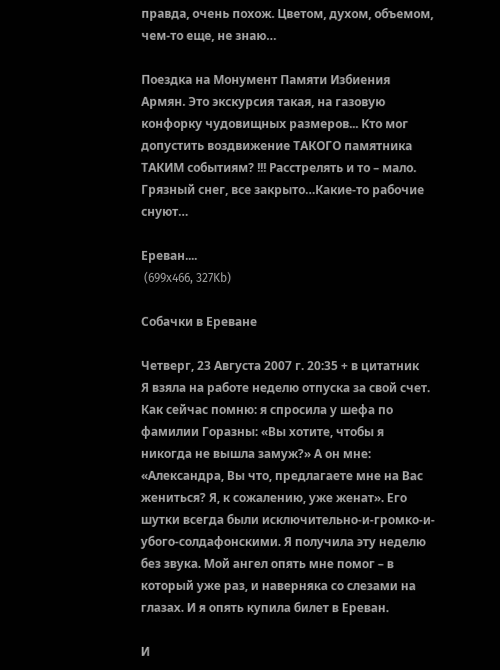правда, очень похож. Цветом, духом, объемом, чем-то еще, не знаю…

Поездка на Монумент Памяти Избиения Армян. Это экскурсия такая, на газовую конфорку чудовищных размеров... Кто мог допустить воздвижение ТАКОГО памятника ТАКИМ событиям? !!! Расстрелять и то – мало.
Грязный снег, все закрыто…Какие-то рабочие снуют…

Ереван....
 (699x466, 327Kb)

Собачки в Ереване

Четверг, 23 Августа 2007 г. 20:35 + в цитатник
Я взяла на работе неделю отпуска за свой счет. Как сейчас помню: я спросила у шефа по фамилии Горазны: «Вы хотите, чтобы я никогда не вышла замуж?» А он мне: «Александра, Вы что, предлагаете мне на Вас жениться? Я, к сожалению, уже женат». Его шутки всегда были исключительно-и-громко-и-убого-солдафонскими. Я получила эту неделю без звука. Мой ангел опять мне помог – в который уже раз, и наверняка со слезами на глазах. И я опять купила билет в Ереван.

И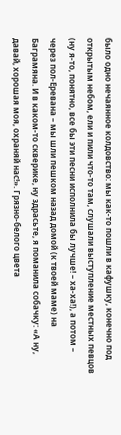было одно нечаянное колдовство: мы как-то пошли в кафушку, конечно под открытым небом, ели и пили что-то там, слушали выступление местных певцов (ну я-то, понятно, все бы эти песни исполнила бы лучше! – ха-ха!), а потом – через пол-Еревана – мы шли пешком назад домой (к твоей маме) на Баграмяна. И в каком-то скверике, ну здрасьте, я поманила собачку: «А ну, давай, хорошая моя, охраняй нас!». Грязно-белого цвета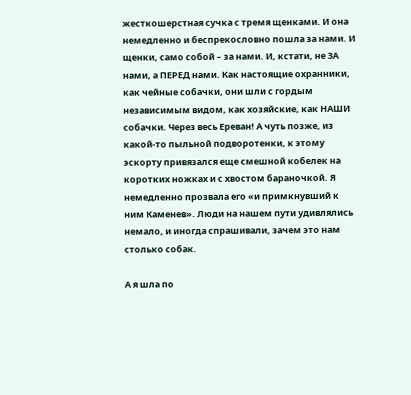жесткошерстная сучка с тремя щенками. И она немедленно и беспрекословно пошла за нами. И щенки, само собой – за нами. И, кстати, не ЗА нами, а ПЕРЕД нами. Как настоящие охранники, как чейные собачки, они шли с гордым независимым видом, как хозяйские, как НАШИ собачки. Через весь Ереван! А чуть позже, из какой-то пыльной подворотенки, к этому эскорту привязался еще смешной кобелек на коротких ножках и с хвостом бараночкой. Я немедленно прозвала его «и примкнувший к ним Каменев». Люди на нашем пути удивлялись немало, и иногда спрашивали, зачем это нам столько собак.

А я шла по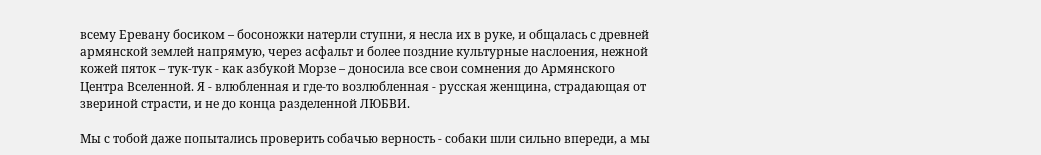всему Еревану босиком – босоножки натерли ступни, я несла их в руке, и общалась с древней армянской землей напрямую, через асфальт и более поздние культурные наслоения, нежной кожей пяток – тук-тук - как азбукой Морзе – доносила все свои сомнения до Армянского Центра Вселенной. Я - влюбленная и где-то возлюбленная - русская женщина, страдающая от звериной страсти, и не до конца разделенной ЛЮБВИ.

Мы с тобой даже попытались проверить собачью верность - собаки шли сильно впереди, а мы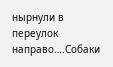нырнули в переулок направо….Собаки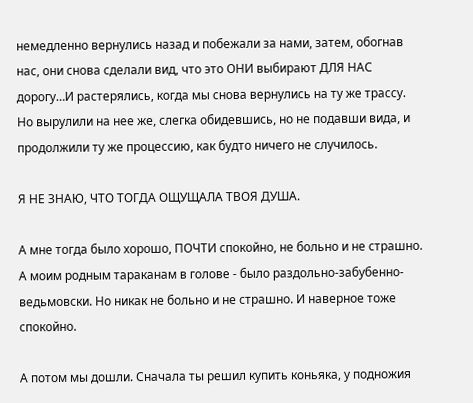немедленно вернулись назад и побежали за нами, затем, обогнав нас, они снова сделали вид, что это ОНИ выбирают ДЛЯ НАС дорогу…И растерялись, когда мы снова вернулись на ту же трассу. Но вырулили на нее же, слегка обидевшись, но не подавши вида, и продолжили ту же процессию, как будто ничего не случилось.

Я НЕ ЗНАЮ, ЧТО ТОГДА ОЩУЩАЛА ТВОЯ ДУША.

А мне тогда было хорошо, ПОЧТИ спокойно, не больно и не страшно.
А моим родным тараканам в голове - было раздольно-забубенно-ведьмовски. Но никак не больно и не страшно. И наверное тоже спокойно.

А потом мы дошли. Сначала ты решил купить коньяка, у подножия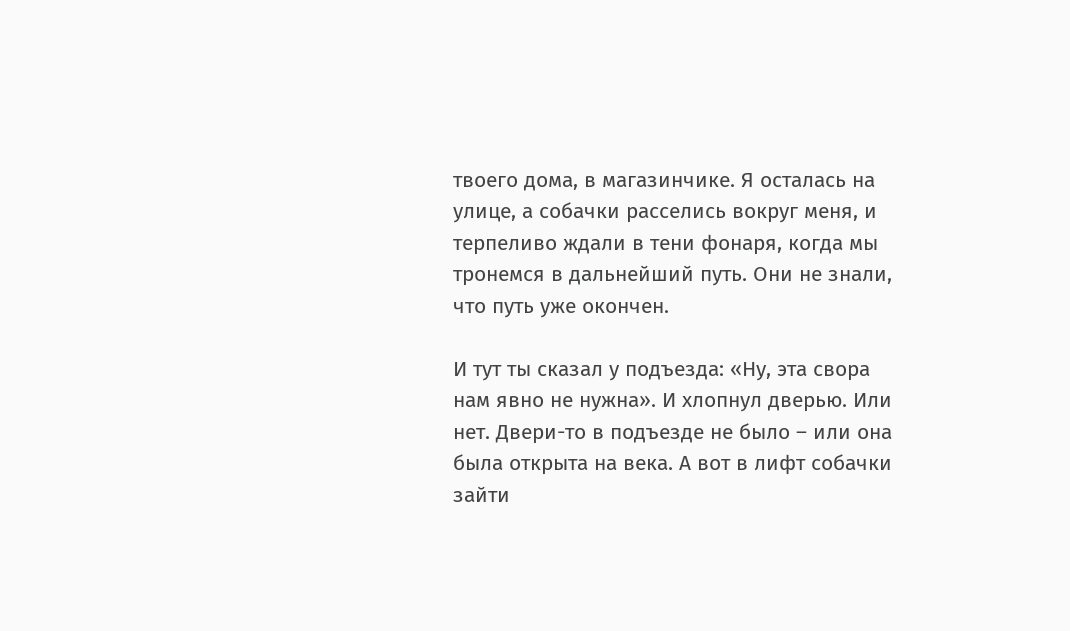твоего дома, в магазинчике. Я осталась на улице, а собачки расселись вокруг меня, и терпеливо ждали в тени фонаря, когда мы тронемся в дальнейший путь. Они не знали, что путь уже окончен.

И тут ты сказал у подъезда: «Ну, эта свора нам явно не нужна». И хлопнул дверью. Или нет. Двери-то в подъезде не было – или она была открыта на века. А вот в лифт собачки зайти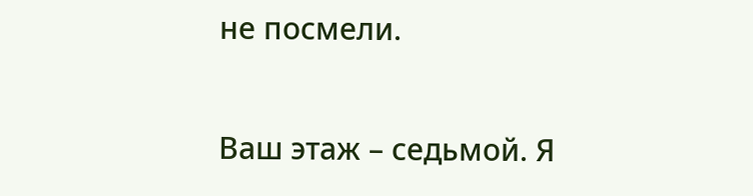не посмели.

Ваш этаж – седьмой. Я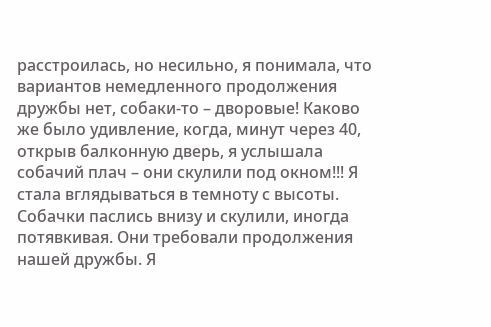расстроилась, но несильно, я понимала, что вариантов немедленного продолжения дружбы нет, собаки-то – дворовые! Каково же было удивление, когда, минут через 40, открыв балконную дверь, я услышала собачий плач – они скулили под окном!!! Я стала вглядываться в темноту с высоты. Собачки паслись внизу и скулили, иногда потявкивая. Они требовали продолжения нашей дружбы. Я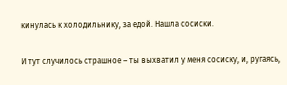кинулась к холодильнику, за едой. Нашла сосиски.

И тут случилось страшное – ты выхватил у меня сосиску, и, ругаясь,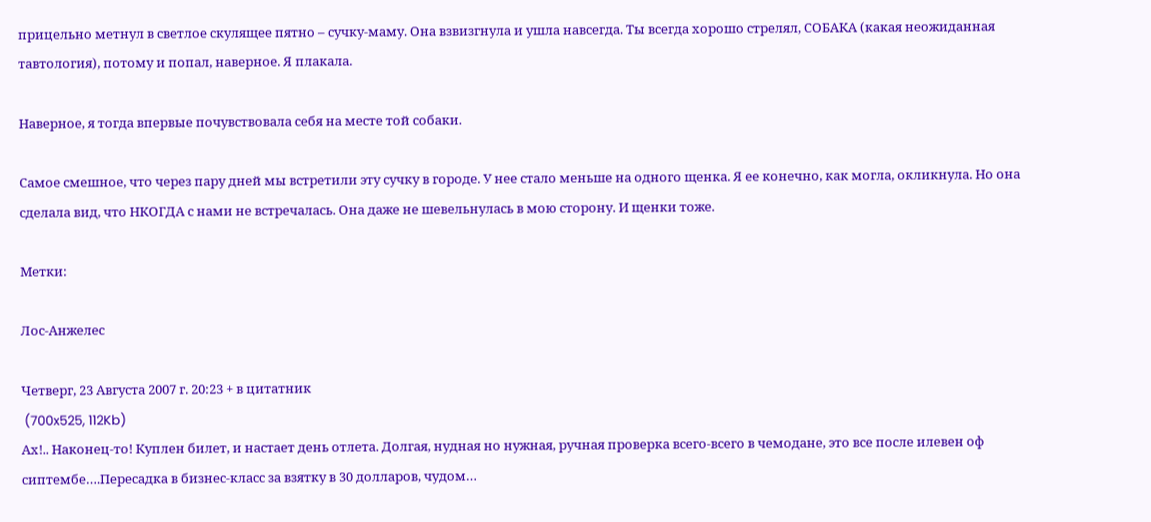прицельно метнул в светлое скулящее пятно – сучку-маму. Она взвизгнула и ушла навсегда. Ты всегда хорошо стрелял, СОБАКА (какая неожиданная тавтология), потому и попал, наверное. Я плакала.

Наверное, я тогда впервые почувствовала себя на месте той собаки.

Самое смешное, что через пару дней мы встретили эту сучку в городе. У нее стало меньше на одного щенка. Я ее конечно, как могла, окликнула. Но она сделала вид, что НКОГДА с нами не встречалась. Она даже не шевельнулась в мою сторону. И щенки тоже.

Метки:

Лос-Анжелес

Четверг, 23 Августа 2007 г. 20:23 + в цитатник
 (700x525, 112Kb)
Ах!.. Наконец-то! Куплен билет, и настает день отлета. Долгая, нудная но нужная, ручная проверка всего-всего в чемодане, это все после илевен оф сиптембе….Пересадка в бизнес-класс за взятку в 30 долларов, чудом…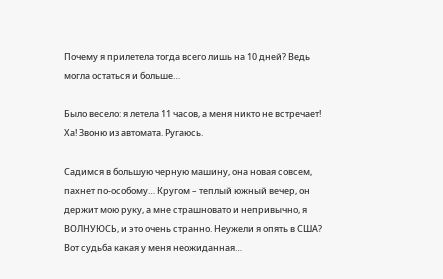Почему я прилетела тогда всего лишь на 10 дней? Ведь могла остаться и больше…

Было весело: я летела 11 часов, а меня никто не встречает! Ха! Звоню из автомата. Ругаюсь.

Садимся в большую черную машину, она новая совсем, пахнет по-особому… Кругом – теплый южный вечер, он держит мою руку, а мне страшновато и непривычно, я ВОЛНУЮСЬ, и это очень странно. Неужели я опять в США? Вот судьба какая у меня неожиданная…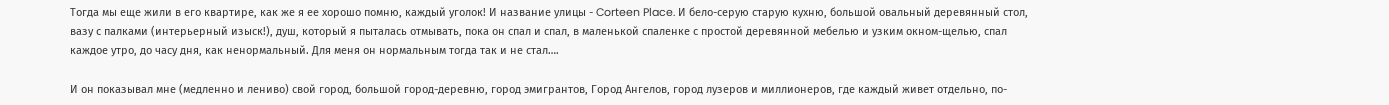Тогда мы еще жили в его квартире, как же я ее хорошо помню, каждый уголок! И название улицы - Corteen Place. И бело-серую старую кухню, большой овальный деревянный стол, вазу с палками (интерьерный изыск!), душ, который я пыталась отмывать, пока он спал и спал, в маленькой спаленке с простой деревянной мебелью и узким окном-щелью, спал каждое утро, до часу дня, как ненормальный. Для меня он нормальным тогда так и не стал….

И он показывал мне (медленно и лениво) свой город, большой город-деревню, город эмигрантов, Город Ангелов, город лузеров и миллионеров, где каждый живет отдельно, по-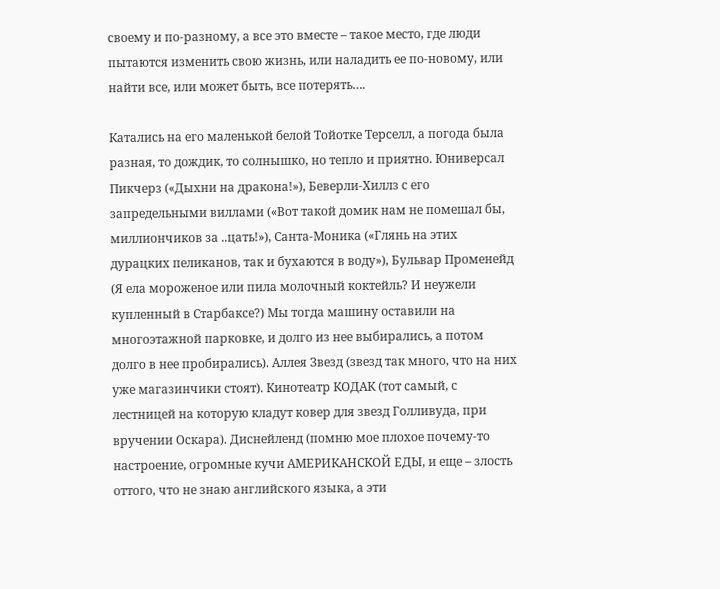своему и по-разному, а все это вместе – такое место, где люди пытаются изменить свою жизнь, или наладить ее по-новому, или найти все, или может быть, все потерять….

Катались на его маленькой белой Тойотке Терселл, а погода была разная, то дождик, то солнышко, но тепло и приятно. Юниверсал Пикчерз («Дыхни на дракона!»), Беверли-Хиллз с его запредельными виллами («Вот такой домик нам не помешал бы, миллиончиков за ..цать!»), Санта-Моника («Глянь на этих дурацких пеликанов, так и бухаются в воду»), Бульвар Променейд (Я ела мороженое или пила молочный коктейль? И неужели купленный в Старбаксе?) Мы тогда машину оставили на многоэтажной парковке, и долго из нее выбирались, а потом долго в нее пробирались). Аллея Звезд (звезд так много, что на них уже магазинчики стоят). Кинотеатр КОДАК (тот самый, с лестницей на которую кладут ковер для звезд Голливуда, при вручении Оскара). Диснейленд (помню мое плохое почему-то настроение, огромные кучи АМЕРИКАНСКОЙ ЕДЫ, и еще – злость оттого, что не знаю английского языка, а эти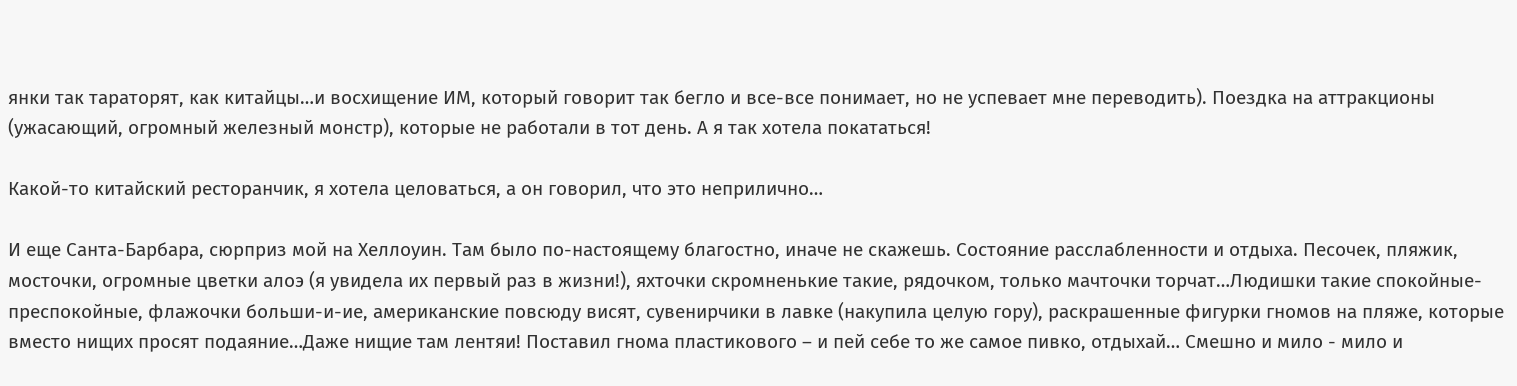янки так тараторят, как китайцы…и восхищение ИМ, который говорит так бегло и все-все понимает, но не успевает мне переводить). Поездка на аттракционы (ужасающий, огромный железный монстр), которые не работали в тот день. А я так хотела покататься!

Какой-то китайский ресторанчик, я хотела целоваться, а он говорил, что это неприлично…

И еще Санта-Барбара, сюрприз мой на Хеллоуин. Там было по-настоящему благостно, иначе не скажешь. Состояние расслабленности и отдыха. Песочек, пляжик, мосточки, огромные цветки алоэ (я увидела их первый раз в жизни!), яхточки скромненькие такие, рядочком, только мачточки торчат…Людишки такие спокойные-преспокойные, флажочки больши-и-ие, американские повсюду висят, сувенирчики в лавке (накупила целую гору), раскрашенные фигурки гномов на пляже, которые вместо нищих просят подаяние…Даже нищие там лентяи! Поставил гнома пластикового – и пей себе то же самое пивко, отдыхай… Смешно и мило - мило и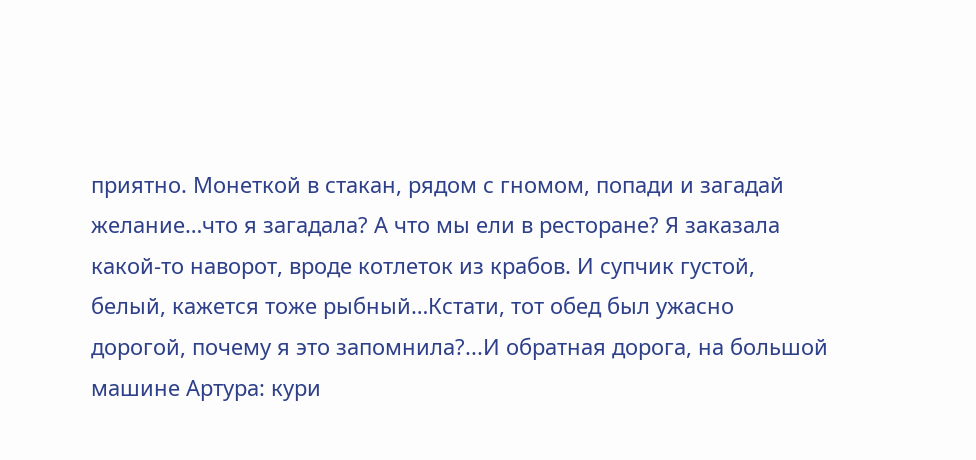приятно. Монеткой в стакан, рядом с гномом, попади и загадай желание…что я загадала? А что мы ели в ресторане? Я заказала какой-то наворот, вроде котлеток из крабов. И супчик густой, белый, кажется тоже рыбный…Кстати, тот обед был ужасно дорогой, почему я это запомнила?...И обратная дорога, на большой машине Артура: кури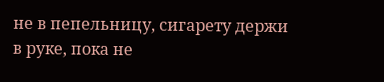не в пепельницу, сигарету держи в руке, пока не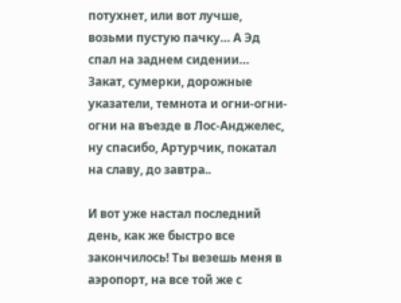потухнет, или вот лучше, возьми пустую пачку… А Эд спал на заднем сидении… Закат, сумерки, дорожные указатели, темнота и огни-огни-огни на въезде в Лос-Анджелес, ну спасибо, Артурчик, покатал на славу, до завтра..

И вот уже настал последний день, как же быстро все закончилось! Ты везешь меня в аэропорт, на все той же с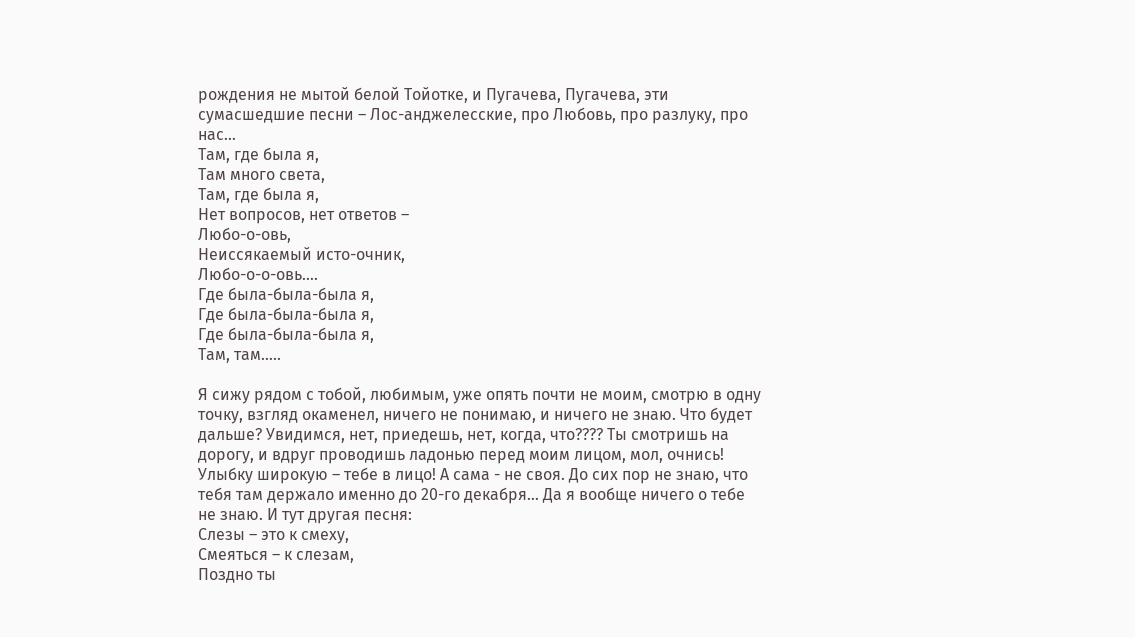рождения не мытой белой Тойотке, и Пугачева, Пугачева, эти сумасшедшие песни – Лос-анджелесские, про Любовь, про разлуку, про нас…
Там, где была я,
Там много света,
Там, где была я,
Нет вопросов, нет ответов –
Любо-о-овь,
Неиссякаемый исто-очник,
Любо-о-о-овь….
Где была-была-была я,
Где была-была-была я,
Где была-была-была я,
Там, там…..

Я сижу рядом с тобой, любимым, уже опять почти не моим, смотрю в одну точку, взгляд окаменел, ничего не понимаю, и ничего не знаю. Что будет дальше? Увидимся, нет, приедешь, нет, когда, что???? Ты смотришь на дорогу, и вдруг проводишь ладонью перед моим лицом, мол, очнись! Улыбку широкую – тебе в лицо! А сама - не своя. До сих пор не знаю, что тебя там держало именно до 20-го декабря… Да я вообще ничего о тебе не знаю. И тут другая песня:
Слезы – это к смеху,
Смеяться – к слезам,
Поздно ты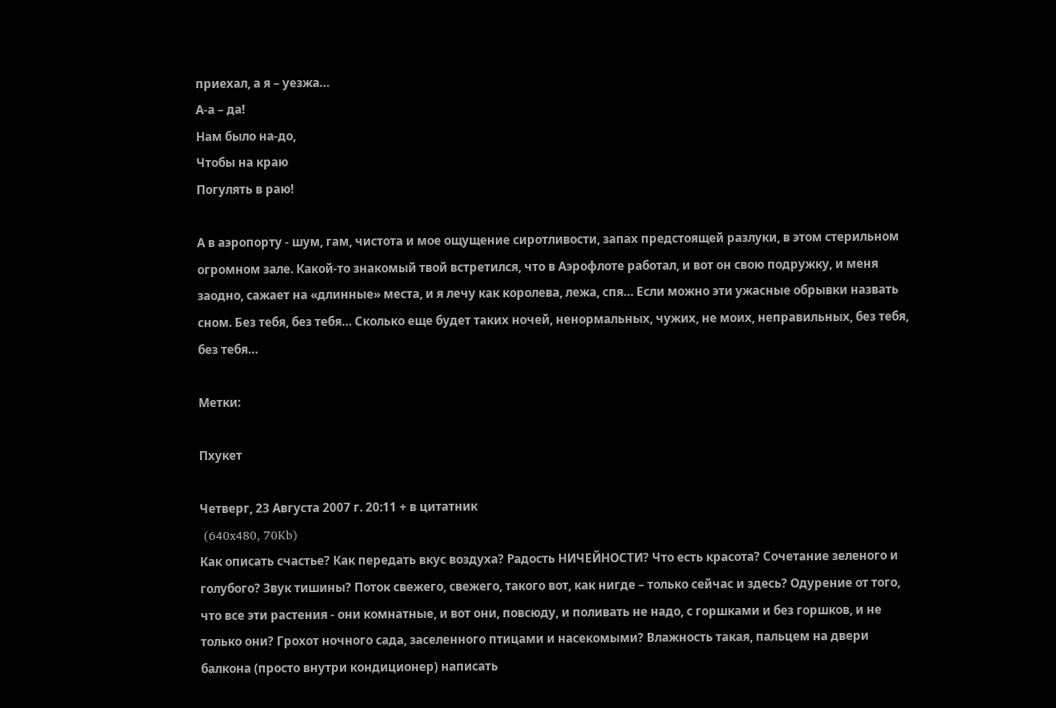приехал, а я – уезжа…
А-а – да!
Нам было на-до,
Чтобы на краю
Погулять в раю!

А в аэропорту - шум, гам, чистота и мое ощущение сиротливости, запах предстоящей разлуки, в этом стерильном огромном зале. Какой-то знакомый твой встретился, что в Аэрофлоте работал, и вот он свою подружку, и меня заодно, сажает на «длинные» места, и я лечу как королева, лежа, спя… Если можно эти ужасные обрывки назвать сном. Без тебя, без тебя… Сколько еще будет таких ночей, ненормальных, чужих, не моих, неправильных, без тебя, без тебя…

Метки:

Пхукет

Четверг, 23 Августа 2007 г. 20:11 + в цитатник
 (640x480, 70Kb)
Как описать счастье? Как передать вкус воздуха? Радость НИЧЕЙНОСТИ? Что есть красота? Сочетание зеленого и голубого? Звук тишины? Поток свежего, свежего, такого вот, как нигде – только сейчас и здесь? Одурение от того, что все эти растения - они комнатные, и вот они, повсюду, и поливать не надо, с горшками и без горшков, и не только они? Грохот ночного сада, заселенного птицами и насекомыми? Влажность такая, пальцем на двери балкона (просто внутри кондиционер) написать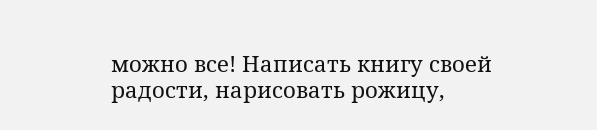можно все! Написать книгу своей радости, нарисовать рожицу,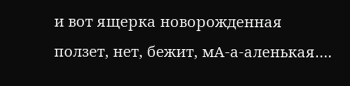и вот ящерка новорожденная ползет, нет, бежит, мА-а-аленькая….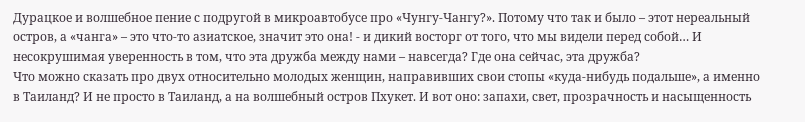Дурацкое и волшебное пение с подругой в микроавтобусе про «Чунгу-Чангу?». Потому что так и было – этот нереальный остров, а «чанга» – это что-то азиатское, значит это она! - и дикий восторг от того, что мы видели перед собой… И несокрушимая уверенность в том, что эта дружба между нами – навсегда? Где она сейчас, эта дружба?
Что можно сказать про двух относительно молодых женщин, направивших свои стопы «куда-нибудь подальше», а именно в Таиланд? И не просто в Таиланд, а на волшебный остров Пхукет. И вот оно: запахи, свет, прозрачность и насыщенность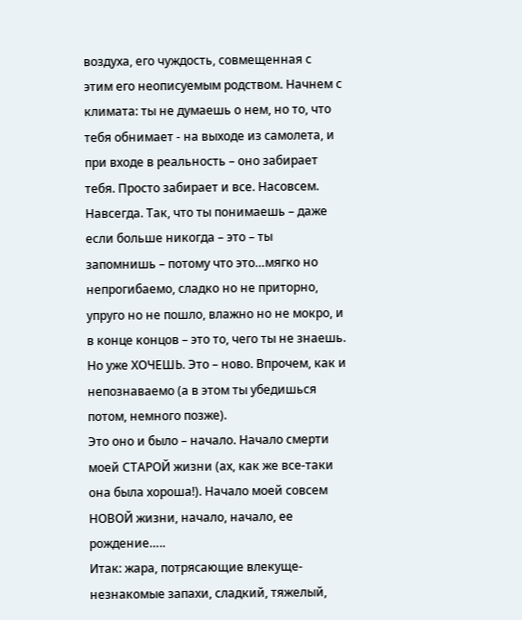воздуха, его чуждость, совмещенная с этим его неописуемым родством. Начнем с климата: ты не думаешь о нем, но то, что тебя обнимает - на выходе из самолета, и при входе в реальность – оно забирает тебя. Просто забирает и все. Насовсем. Навсегда. Так, что ты понимаешь – даже если больше никогда – это – ты запомнишь – потому что это…мягко но непрогибаемо, сладко но не приторно, упруго но не пошло, влажно но не мокро, и в конце концов – это то, чего ты не знаешь. Но уже ХОЧЕШЬ. Это – ново. Впрочем, как и непознаваемо (а в этом ты убедишься потом, немного позже).
Это оно и было – начало. Начало смерти моей СТАРОЙ жизни (ах, как же все-таки она была хороша!). Начало моей совсем НОВОЙ жизни, начало, начало, ее рождение…..
Итак: жара, потрясающие влекуще-незнакомые запахи, сладкий, тяжелый,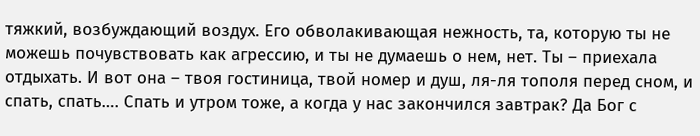тяжкий, возбуждающий воздух. Его обволакивающая нежность, та, которую ты не можешь почувствовать как агрессию, и ты не думаешь о нем, нет. Ты – приехала отдыхать. И вот она – твоя гостиница, твой номер и душ, ля-ля тополя перед сном, и спать, спать…. Спать и утром тоже, а когда у нас закончился завтрак? Да Бог с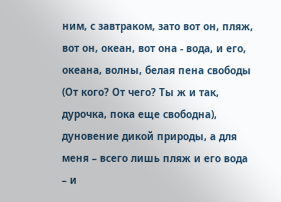ним, с завтраком, зато вот он, пляж, вот он, океан, вот она - вода, и его, океана, волны, белая пена свободы (От кого? От чего? Ты ж и так, дурочка, пока еще свободна), дуновение дикой природы, а для меня – всего лишь пляж и его вода – и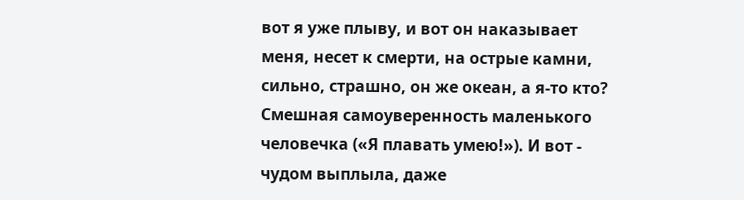вот я уже плыву, и вот он наказывает меня, несет к смерти, на острые камни, сильно, страшно, он же океан, а я-то кто? Смешная самоуверенность маленького человечка («Я плавать умею!»). И вот - чудом выплыла, даже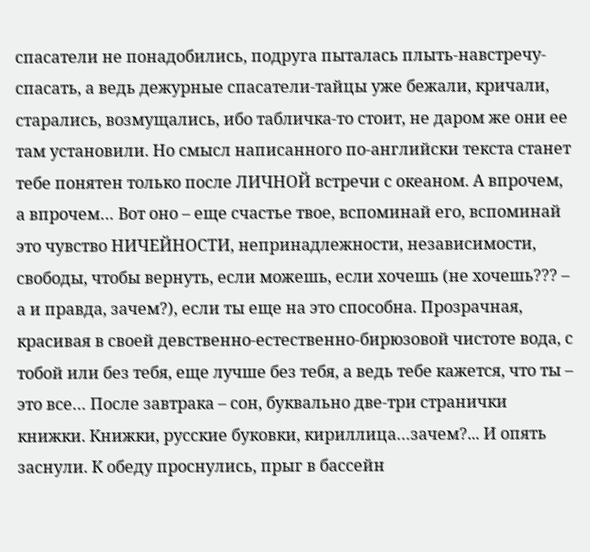спасатели не понадобились, подруга пыталась плыть-навстречу-спасать, а ведь дежурные спасатели-тайцы уже бежали, кричали, старались, возмущались, ибо табличка-то стоит, не даром же они ее там установили. Но смысл написанного по-английски текста станет тебе понятен только после ЛИЧНОЙ встречи с океаном. А впрочем, а впрочем… Вот оно – еще счастье твое, вспоминай его, вспоминай это чувство НИЧЕЙНОСТИ, непринадлежности, независимости, свободы, чтобы вернуть, если можешь, если хочешь (не хочешь??? – а и правда, зачем?), если ты еще на это способна. Прозрачная, красивая в своей девственно-естественно-бирюзовой чистоте вода, с тобой или без тебя, еще лучше без тебя, а ведь тебе кажется, что ты – это все… После завтрака – сон, буквально две-три странички книжки. Книжки, русские буковки, кириллица…зачем?... И опять заснули. К обеду проснулись, прыг в бассейн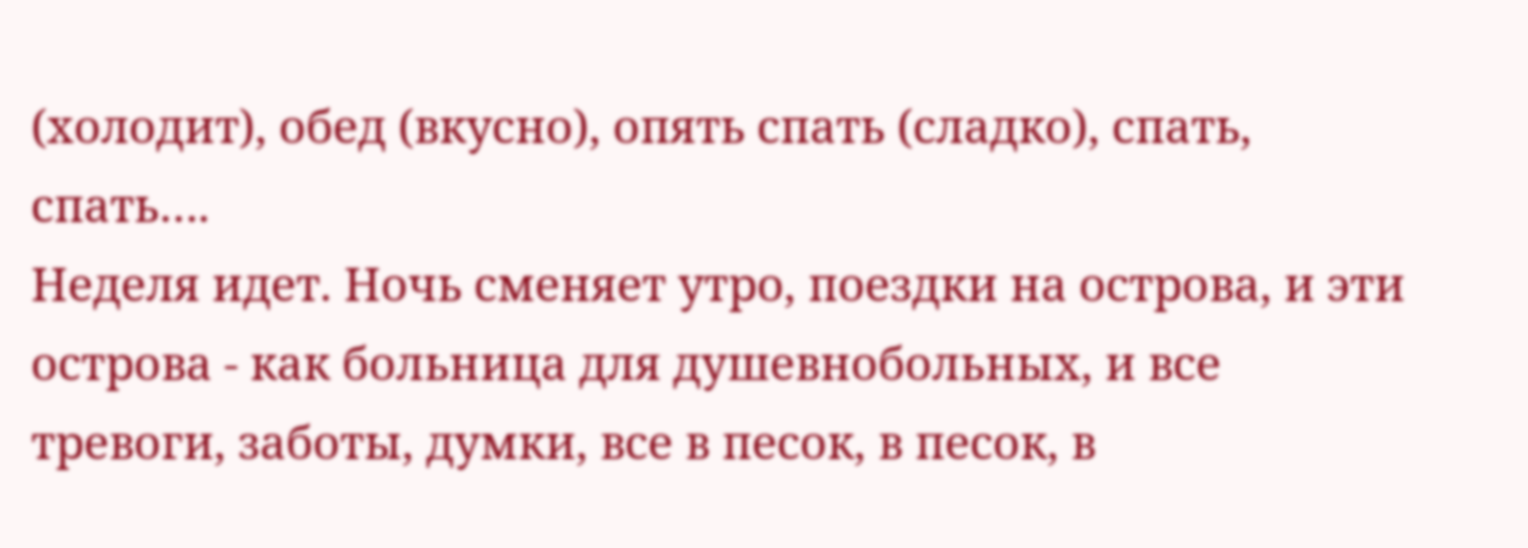(холодит), обед (вкусно), опять спать (сладко), спать, спать….
Неделя идет. Ночь сменяет утро, поездки на острова, и эти острова - как больница для душевнобольных, и все тревоги, заботы, думки, все в песок, в песок, в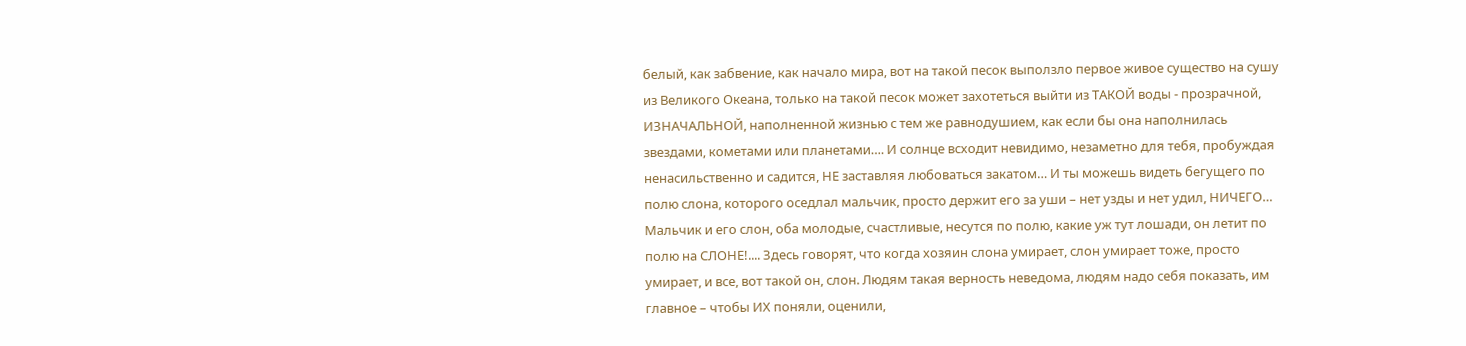белый, как забвение, как начало мира, вот на такой песок выползло первое живое существо на сушу из Великого Океана, только на такой песок может захотеться выйти из ТАКОЙ воды - прозрачной, ИЗНАЧАЛЬНОЙ, наполненной жизнью с тем же равнодушием, как если бы она наполнилась звездами, кометами или планетами…. И солнце всходит невидимо, незаметно для тебя, пробуждая ненасильственно и садится, НЕ заставляя любоваться закатом… И ты можешь видеть бегущего по полю слона, которого оседлал мальчик, просто держит его за уши – нет узды и нет удил, НИЧЕГО… Мальчик и его слон, оба молодые, счастливые, несутся по полю, какие уж тут лошади, он летит по полю на СЛОНЕ!.... Здесь говорят, что когда хозяин слона умирает, слон умирает тоже, просто умирает, и все, вот такой он, слон. Людям такая верность неведома, людям надо себя показать, им главное – чтобы ИХ поняли, оценили,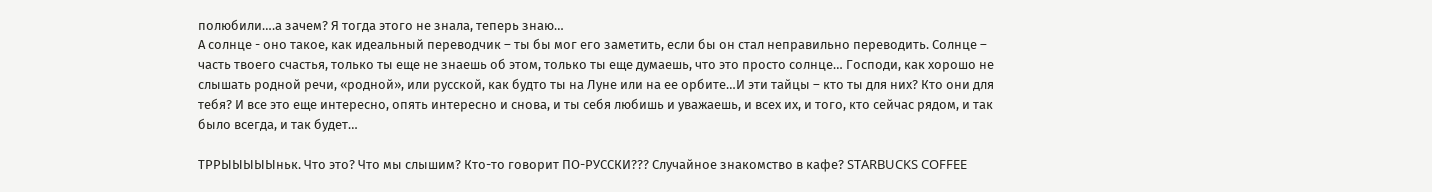полюбили….а зачем? Я тогда этого не знала, теперь знаю…
А солнце - оно такое, как идеальный переводчик – ты бы мог его заметить, если бы он стал неправильно переводить. Солнце – часть твоего счастья, только ты еще не знаешь об этом, только ты еще думаешь, что это просто солнце… Господи, как хорошо не слышать родной речи, «родной», или русской, как будто ты на Луне или на ее орбите…И эти тайцы – кто ты для них? Кто они для тебя? И все это еще интересно, опять интересно и снова, и ты себя любишь и уважаешь, и всех их, и того, кто сейчас рядом, и так было всегда, и так будет…

ТРРЫЫЫЫЫньк. Что это? Что мы слышим? Кто-то говорит ПО-РУССКИ??? Случайное знакомство в кафе? STARBUCKS COFFEE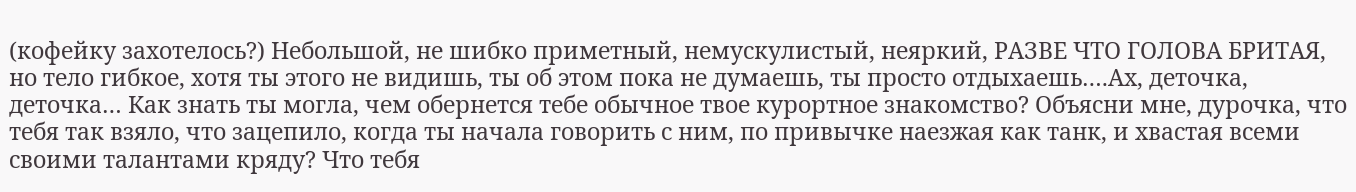(кофейку захотелось?) Небольшой, не шибко приметный, немускулистый, неяркий, РАЗВЕ ЧТО ГОЛОВА БРИТАЯ, но тело гибкое, хотя ты этого не видишь, ты об этом пока не думаешь, ты просто отдыхаешь….Ах, деточка, деточка… Как знать ты могла, чем обернется тебе обычное твое курортное знакомство? Объясни мне, дурочка, что тебя так взяло, что зацепило, когда ты начала говорить с ним, по привычке наезжая как танк, и хвастая всеми своими талантами кряду? Что тебя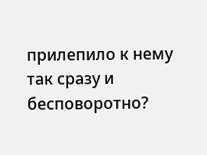прилепило к нему так сразу и бесповоротно?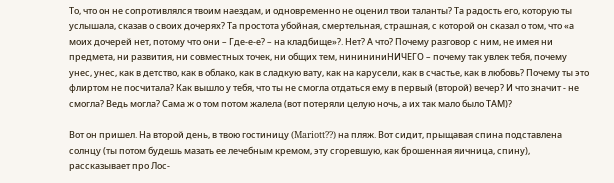То, что он не сопротивлялся твоим наездам, и одновременно не оценил твои таланты? Та радость его, которую ты услышала, сказав о своих дочерях? Та простота убойная, смертельная, страшная, с которой он сказал о том, что «а моих дочерей нет, потому что они – Где-е-е? – на кладбище»?. Нет? А что? Почему разговор с ним, не имея ни предмета, ни развития, ни совместных точек, ни общих тем, нинининиНИЧЕГО – почему так увлек тебя, почему унес, унес, как в детство, как в облако, как в сладкую вату, как на карусели, как в счастье, как в любовь? Почему ты это флиртом не посчитала? Как вышло у тебя, что ты не смогла отдаться ему в первый (второй) вечер? И что значит - не смогла? Ведь могла? Сама ж о том потом жалела (вот потеряли целую ночь, а их так мало было ТАМ)?

Вот он пришел. На второй день, в твою гостиницу (Mariott??) на пляж. Вот сидит, прыщавая спина подставлена солнцу (ты потом будешь мазать ее лечебным кремом, эту сгоревшую, как брошенная яичница, спину), рассказывает про Лос-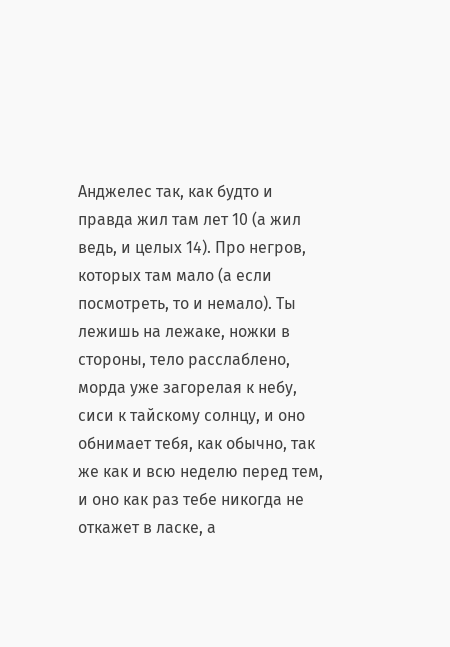Анджелес так, как будто и правда жил там лет 10 (а жил ведь, и целых 14). Про негров, которых там мало (а если посмотреть, то и немало). Ты лежишь на лежаке, ножки в стороны, тело расслаблено, морда уже загорелая к небу, сиси к тайскому солнцу, и оно обнимает тебя, как обычно, так же как и всю неделю перед тем, и оно как раз тебе никогда не откажет в ласке, а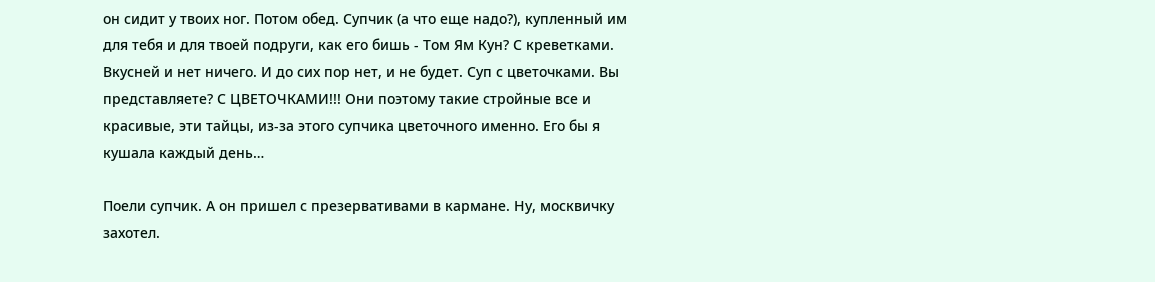он сидит у твоих ног. Потом обед. Супчик (а что еще надо?), купленный им для тебя и для твоей подруги, как его бишь - Том Ям Кун? С креветками. Вкусней и нет ничего. И до сих пор нет, и не будет. Суп с цветочками. Вы представляете? С ЦВЕТОЧКАМИ!!! Они поэтому такие стройные все и красивые, эти тайцы, из-за этого супчика цветочного именно. Его бы я кушала каждый день…

Поели супчик. А он пришел с презервативами в кармане. Ну, москвичку захотел.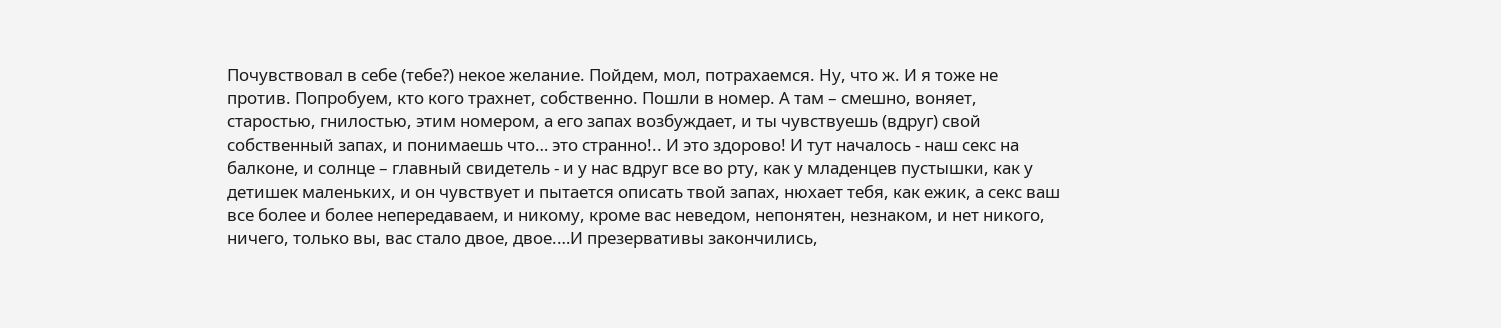Почувствовал в себе (тебе?) некое желание. Пойдем, мол, потрахаемся. Ну, что ж. И я тоже не против. Попробуем, кто кого трахнет, собственно. Пошли в номер. А там – смешно, воняет, старостью, гнилостью, этим номером, а его запах возбуждает, и ты чувствуешь (вдруг) свой собственный запах, и понимаешь что… это странно!.. И это здорово! И тут началось - наш секс на балконе, и солнце – главный свидетель - и у нас вдруг все во рту, как у младенцев пустышки, как у детишек маленьких, и он чувствует и пытается описать твой запах, нюхает тебя, как ежик, а секс ваш все более и более непередаваем, и никому, кроме вас неведом, непонятен, незнаком, и нет никого, ничего, только вы, вас стало двое, двое.…И презервативы закончились,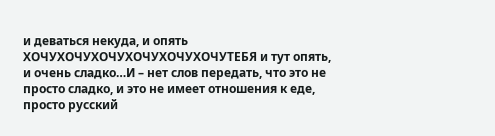и деваться некуда, и опять ХОЧУХОЧУХОЧУХОЧУХОЧУХОЧУТЕБЯ и тут опять, и очень сладко…И – нет слов передать, что это не просто сладко, и это не имеет отношения к еде, просто русский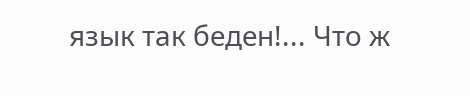язык так беден!... Что ж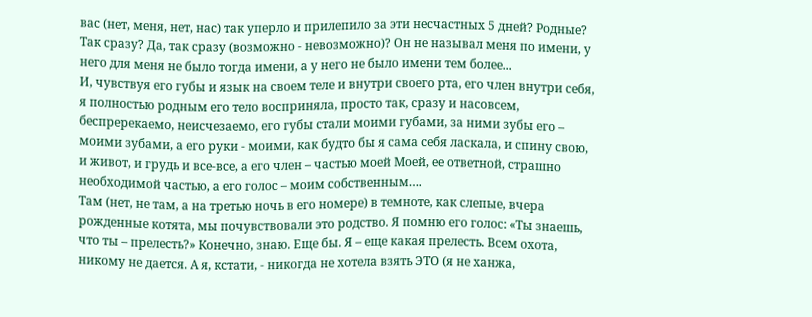вас (нет, меня, нет, нас) так уперло и прилепило за эти несчастных 5 дней? Родные? Так сразу? Да, так сразу (возможно - невозможно)? Он не называл меня по имени, у него для меня не было тогда имени, а у него не было имени тем более...
И, чувствуя его губы и язык на своем теле и внутри своего рта, его член внутри себя, я полностью родным его тело восприняла, просто так, сразу и насовсем, беспререкаемо, неисчезаемо, его губы стали моими губами, за ними зубы его – моими зубами, а его руки - моими, как будто бы я сама себя ласкала, и спину свою, и живот, и грудь и все-все, а его член – частью моей Моей, ее ответной, страшно необходимой частью, а его голос – моим собственным….
Там (нет, не там, а на третью ночь в его номере) в темноте, как слепые, вчера рожденные котята, мы почувствовали это родство. Я помню его голос: «Ты знаешь, что ты – прелесть?» Конечно, знаю. Еще бы. Я – еще какая прелесть. Всем охота, никому не дается. А я, кстати, - никогда не хотела взять ЭТО (я не ханжа,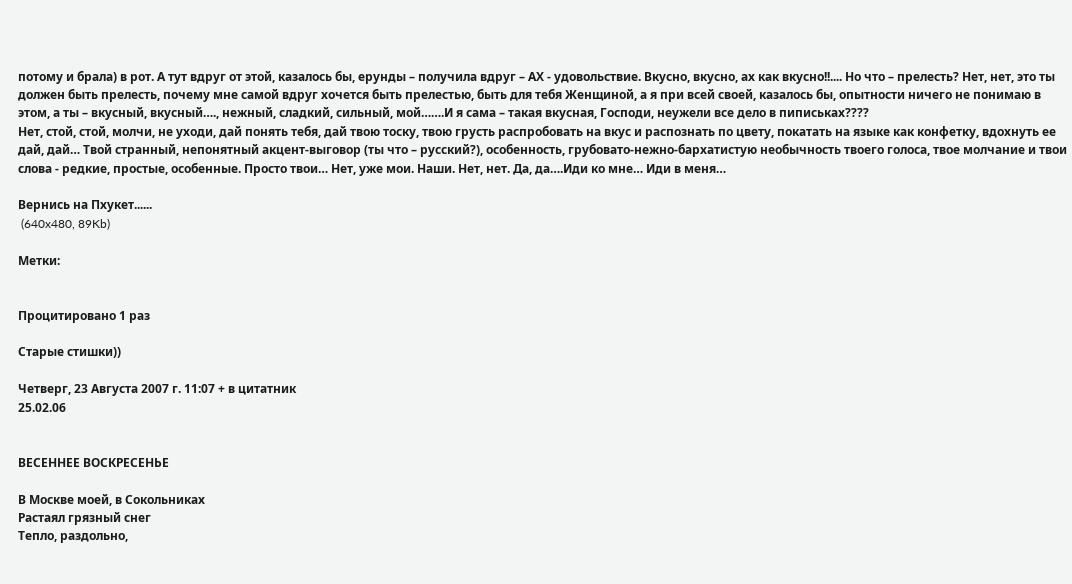потому и брала) в рот. А тут вдруг от этой, казалось бы, ерунды – получила вдруг – АХ - удовольствие. Вкусно, вкусно, ах как вкусно!!.... Но что – прелесть? Нет, нет, это ты должен быть прелесть, почему мне самой вдруг хочется быть прелестью, быть для тебя Женщиной, а я при всей своей, казалось бы, опытности ничего не понимаю в этом, а ты – вкусный, вкусный…., нежный, сладкий, сильный, мой…….И я сама – такая вкусная, Господи, неужели все дело в пиписьках????
Нет, стой, стой, молчи, не уходи, дай понять тебя, дай твою тоску, твою грусть распробовать на вкус и распознать по цвету, покатать на языке как конфетку, вдохнуть ее дай, дай… Твой странный, непонятный акцент-выговор (ты что – русский?), особенность, грубовато-нежно-бархатистую необычность твоего голоса, твое молчание и твои слова - редкие, простые, особенные. Просто твои… Нет, уже мои. Наши. Нет, нет. Да, да….Иди ко мне… Иди в меня…

Вернись на Пхукет......
 (640x480, 89Kb)

Метки:


Процитировано 1 раз

Старые стишки))

Четверг, 23 Августа 2007 г. 11:07 + в цитатник
25.02.06


ВЕСЕННЕЕ ВОСКРЕСЕНЬЕ

В Москве моей, в Сокольниках
Растаял грязный снег
Тепло, раздольно,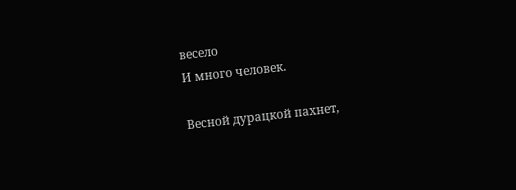весело
И много человек.

Весной дурацкой пахнет,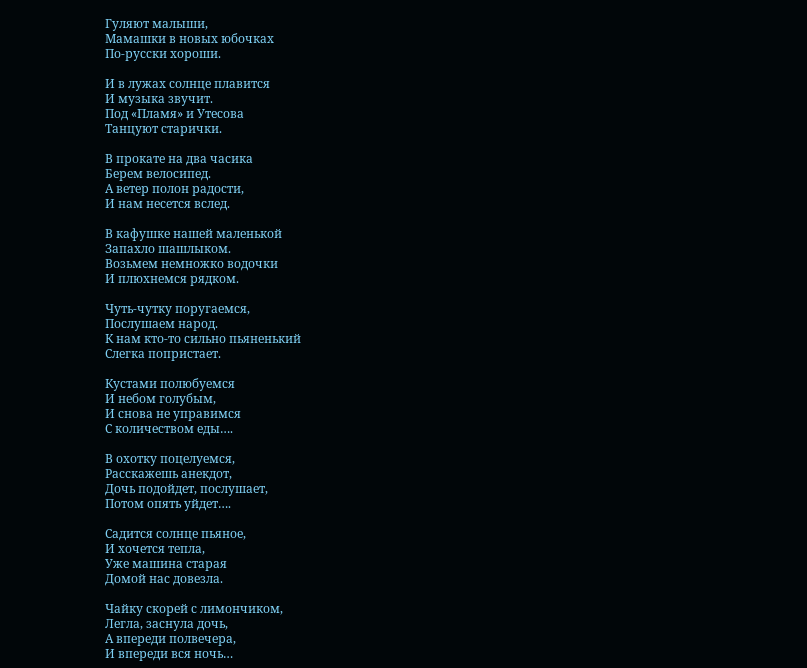Гуляют малыши,
Мамашки в новых юбочках
По-русски хороши.

И в лужах солнце плавится
И музыка звучит.
Под «Пламя» и Утесова
Танцуют старички.

В прокате на два часика
Берем велосипед.
А ветер полон радости,
И нам несется вслед.

В кафушке нашей маленькой
Запахло шашлыком.
Возьмем немножко водочки
И плюхнемся рядком.

Чуть-чутку поругаемся,
Послушаем народ.
К нам кто-то сильно пьяненький
Слегка попристает.

Кустами полюбуемся
И небом голубым,
И снова не управимся
С количеством еды….

В охотку поцелуемся,
Расскажешь анекдот,
Дочь подойдет, послушает,
Потом опять уйдет….

Садится солнце пьяное,
И хочется тепла,
Уже машина старая
Домой нас довезла.

Чайку скорей с лимончиком,
Легла, заснула дочь,
А впереди полвечера,
И впереди вся ночь…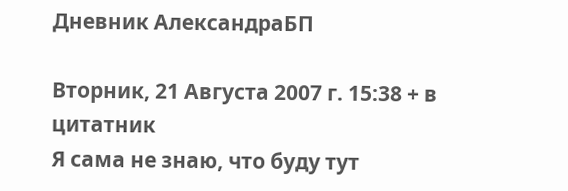Дневник АлександраБП

Вторник, 21 Августа 2007 г. 15:38 + в цитатник
Я сама не знаю, что буду тут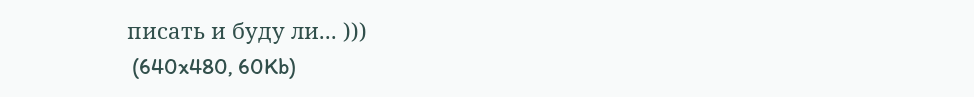писать и буду ли... )))
 (640x480, 60Kb)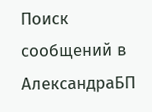Поиск сообщений в АлександраБП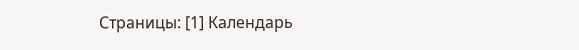Страницы: [1] Календарь